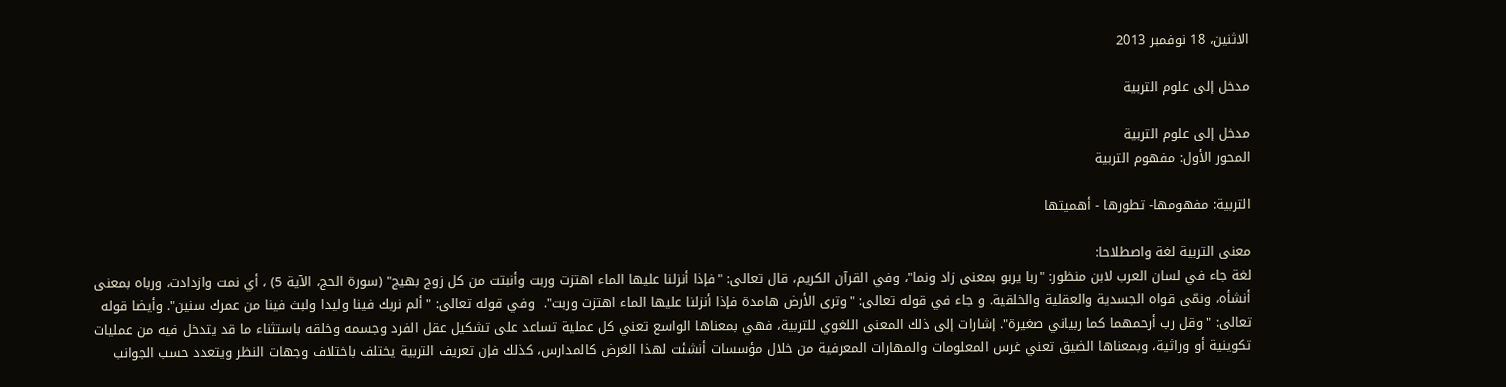الاثنين، 18 نوفمبر 2013

مدخل إلى علوم التربية

مدخل إلى علوم التربية
المحور الأول: مفهوم التربية

التربية: مفهومها- تطورها - أهميتها

معنى التربية لغة واصطلاحا:
لغة جاء في لسان العرب لابن منظور: "ربا يربو بمعنى زاد ونما"، وفي القرآن الكريم، قال تعالى: "فإذا أنزلنا عليها الماء اهتزت وربت وأنبتت من كل زوج بهيج" (سورة الحج، الآية 5) ، أي نمت وازدادت، ورباه بمعنى أنشأه، ونمّى قواه الجسدية والعقلية والخلقية. و جاء في قوله تعالى: "وترى الأرض هامدة فإذا أنزلنا عليها الماء اهتزت وربت".  وفي قوله تعالى: "ألم نربك فينا وليدا ولبث فينا من عمرك سنين". وأيضا قوله تعالى: "وقل رب أرحمهما كما ربياني صغيرة". إشارات إلى ذلك المعنى اللغوي للتربية، فهي بمعناها الواسع تعني كل عملية تساعد على تشكيل عقل الفرد وجسمه وخلقه باستثناء ما قد يتدخل فيه من عمليات تكوينية أو وراثية، وبمعناها الضيق تعني غرس المعلومات والمهارات المعرفية من خلال مؤسسات أنشئت لهذا الغرض كالمدارس، كذلك فإن تعريف التربية يختلف باختلاف وجهات النظر ويتعدد حسب الجوانب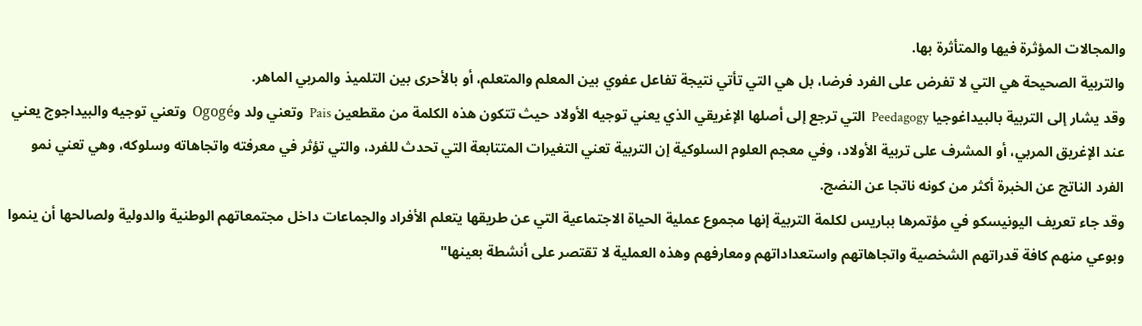والمجالات المؤثرة فيها والمتأثرة بها.
والتربية الصحيحة هي التي لا تفرض على الفرد فرضا، بل هي التي تأتي نتيجة تفاعل عفوي بين المعلم والمتعلم، أو بالأحرى بين التلميذ والمربي الماهر.
وقد يشار إلى التربية بالبيداغوجيا Peedagogy  التي ترجع إلى أصلها الإغريقي الذي يعني توجيه الأولاد حيث تتكون هذه الكلمة من مقطعين Pais  وتعني ولد وOgogé  وتعني توجيه والبيداجوج يعني عند الإغريق المربي، أو المشرف على تربية الأولاد، وفي معجم العلوم السلوكية إن التربية تعني التغيرات المتتابعة التي تحدث للفرد، والتي تؤثر في معرفته واتجاهاته وسلوكه، وهي تعني نمو الفرد الناتج عن الخبرة أكثر من كونه ناتجا عن النضج.
وقد جاء تعريف اليونيسكو في مؤتمرها بباريس لكلمة التربية إنها مجموع عملية الحياة الاجتماعية التي عن طريقها يتعلم الأفراد والجماعات داخل مجتمعاتهم الوطنية والدولية ولصالحها أن ينموا وبوعي منهم كافة قدراتهم الشخصية واتجاهاتهم واستعداداتهم ومعارفهم وهذه العملية لا تقتصر على أنشطة بعينها"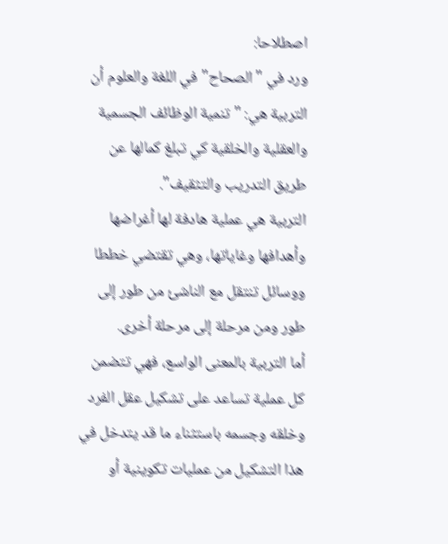اصطلاحا:
ورد في "الصحاح" في اللغة والعلوم أن التربية هي: "تنمية الوظائف الجسمية والعقلية والخلقية كي تبلغ كمالها عن طريق التدريب والتثقيف".
التربية هي عملية هادفة لها أغراضها وأهدافها وغاياتها، وهي تقتضي خططا ووسائل تنتقل مع الناشئ من طور إلى طور ومن مرحلة إلى مرحلة أخرى.
أما التربية بالمعنى الواسع، فهي تتضمن كل عملية تساعد على تشكيل عقل الفرد وخلقه وجسمه باستثناء ما قد يتدخل في هذا التشكيل من عمليات تكوينية أو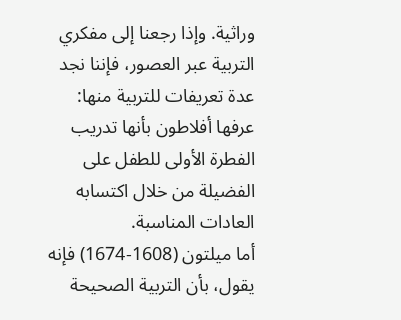وراثية. وإذا رجعنا إلى مفكري التربية عبر العصور، فإننا نجد عدة تعريفات للتربية منها:
عرفها أفلاطون بأنها تدريب الفطرة الأولى للطفل على الفضيلة من خلال اكتسابه العادات المناسبة.
أما ميلتون (1608-1674) فإنه يقول، بأن التربية الصحيحة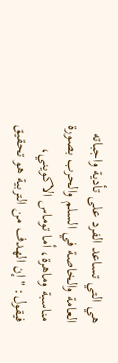هي التي تساعد الفرد على تأدية واجباته العامة والخاصة في السلم والحرب بصورة مناسبة وماهرة، أما توماس الاكويني، فيقول: "إن الهدف من التربية هو تحقيق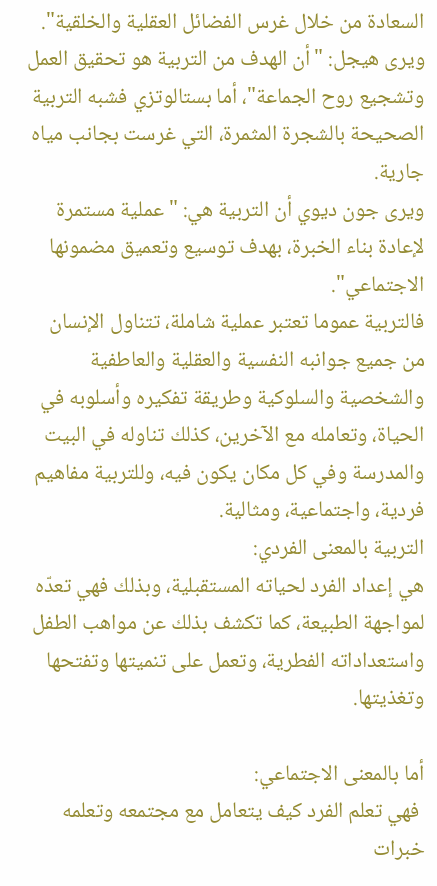السعادة من خلال غرس الفضائل العقلية والخلقية".
ويرى هيجل: "أن الهدف من التربية هو تحقيق العمل وتشجيع روح الجماعة"، أما بستالوتزي فشبه التربية الصحيحة بالشجرة المثمرة، التي غرست بجانب مياه جارية.
ويرى جون ديوي أن التربية هي: "عملية مستمرة لإعادة بناء الخبرة، بهدف توسيع وتعميق مضمونها الاجتماعي".
فالتربية عموما تعتبر عملية شاملة، تتناول الإنسان من جميع جوانبه النفسية والعقلية والعاطفية والشخصية والسلوكية وطريقة تفكيره وأسلوبه في الحياة، وتعامله مع الآخرين، كذلك تناوله في البيت والمدرسة وفي كل مكان يكون فيه، وللتربية مفاهيم فردية، واجتماعية، ومثالية.
التربية بالمعنى الفردي:
هي إعداد الفرد لحياته المستقبلية، وبذلك فهي تعدّه لمواجهة الطبيعة، كما تكشف بذلك عن مواهب الطفل واستعداداته الفطرية، وتعمل على تنميتها وتفتحها وتغذيتها.

أما بالمعنى الاجتماعي:
 فهي تعلم الفرد كيف يتعامل مع مجتمعه وتعلمه خبرات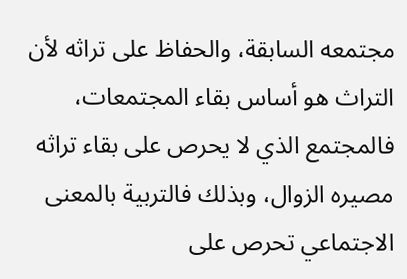مجتمعه السابقة، والحفاظ على تراثه لأن التراث هو أساس بقاء المجتمعات، فالمجتمع الذي لا يحرص على بقاء تراثه مصيره الزوال، وبذلك فالتربية بالمعنى الاجتماعي تحرص على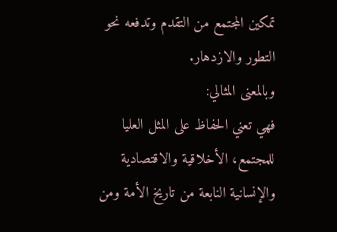تمكين المجتمع من التقدم وتدفعه نحو التطور والازدهار.
وبالمعنى المثالي:
فهي تعني الحفاظ على المثل العليا للمجتمع، الأخلاقية والاقتصادية والإنسانية النابعة من تاريخ الأمة ومن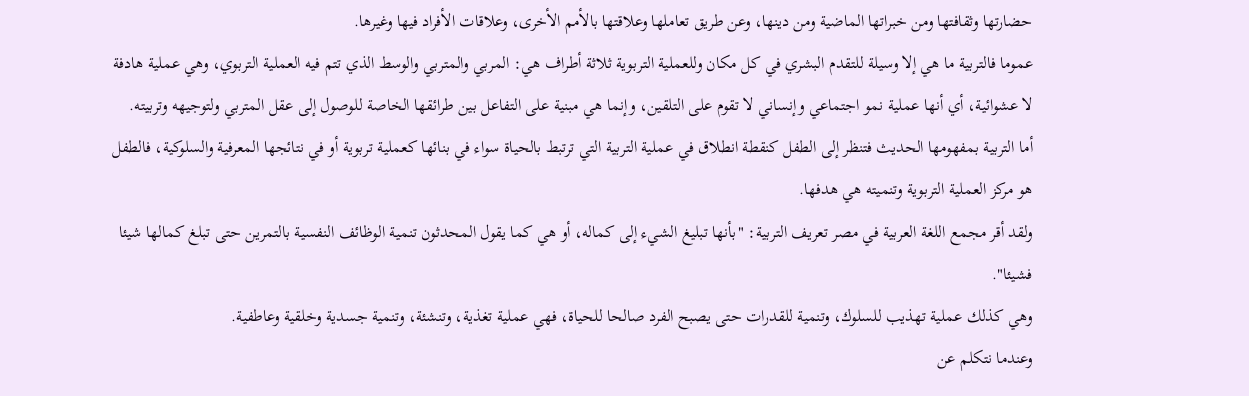حضارتها وثقافتها ومن خبراتها الماضية ومن دينها، وعن طريق تعاملها وعلاقتها بالأمم الأخرى، وعلاقات الأفراد فيها وغيرها.
عموما فالتربية ما هي إلا وسيلة للتقدم البشري في كل مكان وللعملية التربوية ثلاثة أطراف هي: المربي والمتربي والوسط الذي تتم فيه العملية التربوي، وهي عملية هادفة لا عشوائية، أي أنها عملية نمو اجتماعي وإنساني لا تقوم على التلقين، وإنما هي مبنية على التفاعل بين طرائقها الخاصة للوصول إلى عقل المتربي ولتوجيهه وتربيته.
أما التربية بمفهومها الحديث فتنظر إلى الطفل كنقطة انطلاق في عملية التربية التي ترتبط بالحياة سواء في بنائها كعملية تربوية أو في نتائجها المعرفية والسلوكية، فالطفل هو مركز العملية التربوية وتنميته هي هدفها.
ولقد أقر مجمع اللغة العربية في مصر تعريف التربية: "بأنها تبليغ الشيء إلى كماله، أو هي كما يقول المحدثون تنمية الوظائف النفسية بالتمرين حتى تبلغ كمالها شيئا فشيئا".
وهي كذلك عملية تهذيب للسلوك، وتنمية للقدرات حتى يصبح الفرد صالحا للحياة، فهي عملية تغذية، وتنشئة، وتنمية جسدية وخلقية وعاطفية.
وعندما نتكلم عن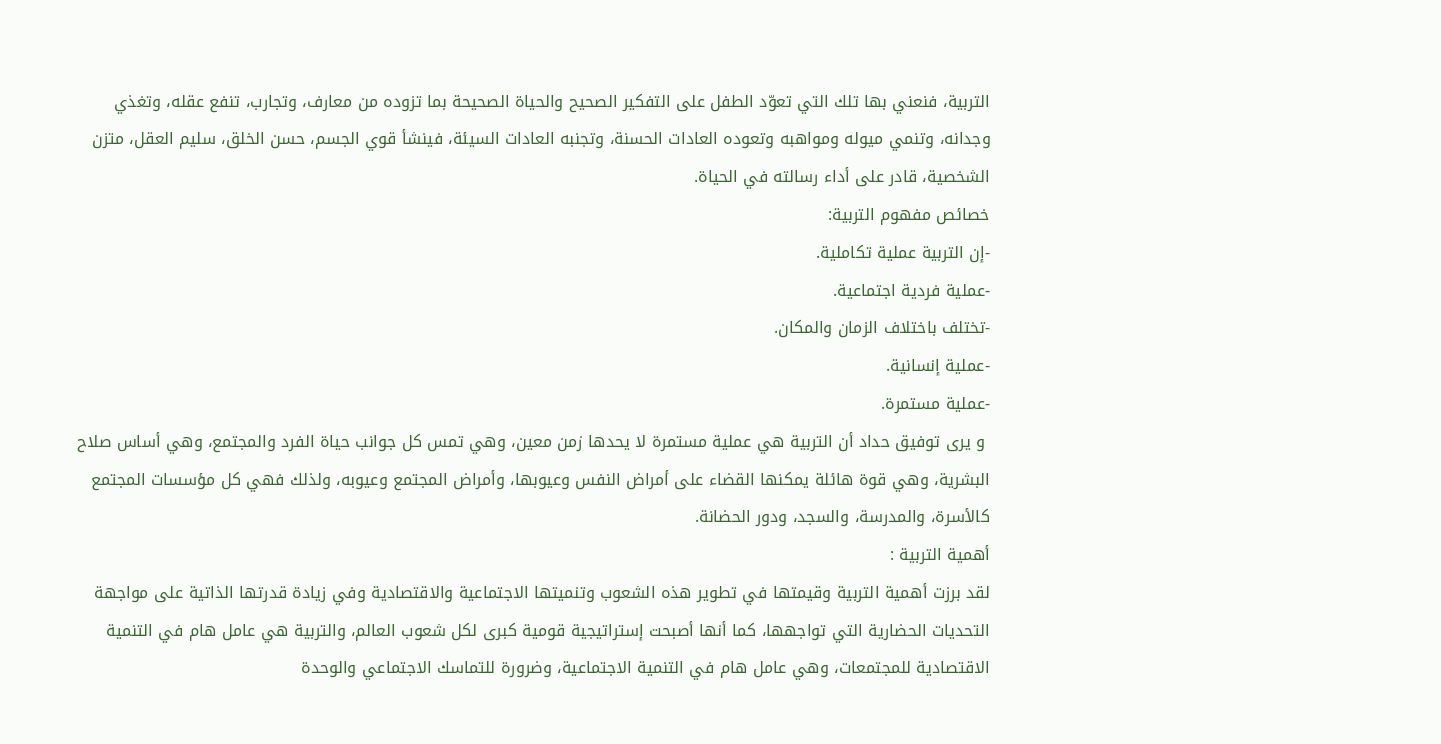التربية، فنعني بها تلك التي تعوّد الطفل على التفكير الصحيح والحياة الصحيحة بما تزوده من معارف، وتجارب، تنفع عقله، وتغذي وجدانه، وتنمي ميوله ومواهبه وتعوده العادات الحسنة، وتجنبه العادات السيئة، فينشأ قوي الجسم، حسن الخلق، سليم العقل، متزن الشخصية، قادر على أداء رسالته في الحياة.
خصائص مفهوم التربية:
-إن التربية عملية تكاملية.
-عملية فردية اجتماعية.
-تختلف باختلاف الزمان والمكان.
-عملية إنسانية.
-عملية مستمرة.
 و يرى توفيق حداد أن التربية هي عملية مستمرة لا يحدها زمن معين، وهي تمس كل جوانب حياة الفرد والمجتمع، وهي أساس صلاح البشرية، وهي قوة هائلة يمكنها القضاء على أمراض النفس وعيوبها، وأمراض المجتمع وعيوبه، ولذلك فهي كل مؤسسات المجتمع كالأسرة، والمدرسة، والسجد، ودور الحضانة.
أهمية التربية :
لقد برزت أهمية التربية وقيمتها في تطوير هذه الشعوب وتنميتها الاجتماعية والاقتصادية وفي زيادة قدرتها الذاتية على مواجهة التحديات الحضارية التي تواجهها، كما أنها أصبحت إستراتيجية قومية كبرى لكل شعوب العالم، والتربية هي عامل هام في التنمية الاقتصادية للمجتمعات، وهي عامل هام في التنمية الاجتماعية، وضرورة للتماسك الاجتماعي والوحدة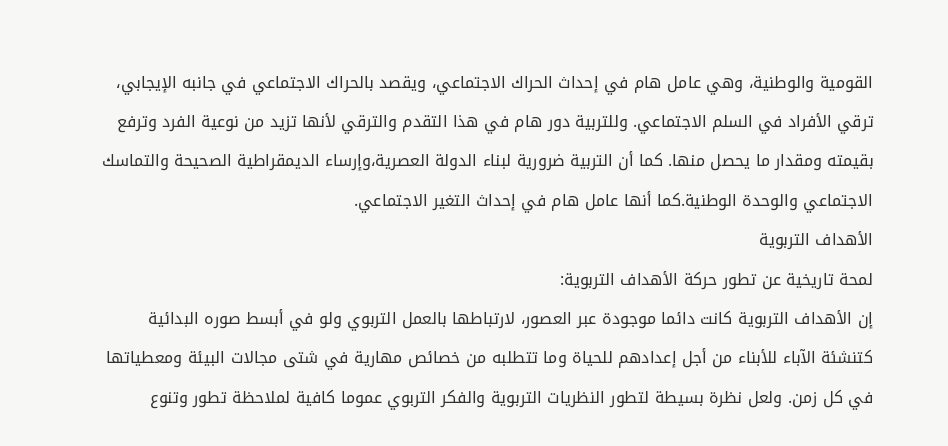القومية والوطنية، وهي عامل هام في إحداث الحراك الاجتماعي، ويقصد بالحراك الاجتماعي في جانبه الإيجابي، ترقي الأفراد في السلم الاجتماعي. وللتربية دور هام في هذا التقدم والترقي لأنها تزيد من نوعية الفرد وترفع بقيمته ومقدار ما يحصل منها. كما أن التربية ضرورية لبناء الدولة العصرية،وإرساء الديمقراطية الصحيحة والتماسك الاجتماعي والوحدة الوطنية.كما أنها عامل هام في إحداث التغير الاجتماعي.
الأهداف التربوية
لمحة تاريخية عن تطور حركة الأهداف التربوية:
إن الأهداف التربوية كانت دائما موجودة عبر العصور، لارتباطها بالعمل التربوي ولو في أبسط صوره البدائية كتنشئة الآباء للأبناء من أجل إعدادهم للحياة وما تتطلبه من خصائص مهارية في شتى مجالات البيئة ومعطياتها في كل زمن. ولعل نظرة بسيطة لتطور النظريات التربوية والفكر التربوي عموما كافية لملاحظة تطور وتنوع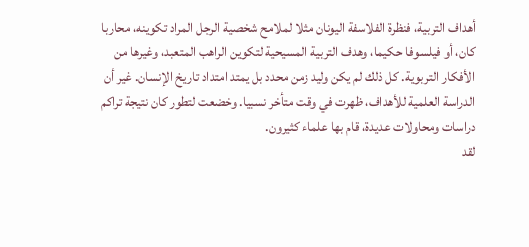أهداف التربية، فنظرة الفلاسفة اليونان مثلا لملامح شخصية الرجل المراد تكوينه، محاربا كان، أو فيلسوفا حكيما، وهدف التربية المسيحية لتكوين الراهب المتعبد، وغيرها من الأفكار التربوية. كل ذلك لم يكن وليد زمن محدد بل يمتد امتداد تاريخ الإنسان. غير أن الدراسة العلمية للأهداف، ظهرت في وقت متأخر نسبيا. وخضعت لتطور كان نتيجة تراكم دراسات ومحاولات عديدة، قام بها علماء كثيرون.
لقد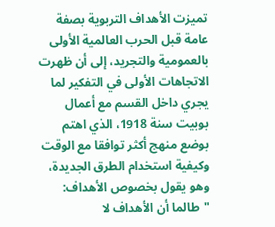تميزت الأهداف التربوية بصفة عامة قبل الحرب العالمية الأولى بالعمومية والتجريد، إلى أن ظهرت الاتجاهات الأولى في التفكير لما يجري داخل القسم مع أعمال بوبيت سنة 1918، الذي اهتم بوضع منهج أكثر توافقا مع الوقت وكيفية استخدام الطرق الجديدة، وهو يقول بخصوص الأهداف:
"طالما أن الأهداف لا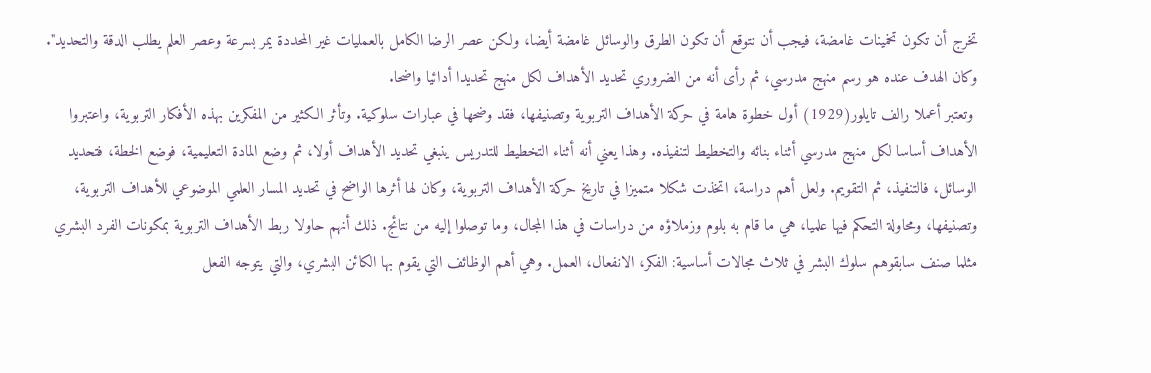تخرج أن تكون تخمينات غامضة، فيجب أن نتوقع أن تكون الطرق والوسائل غامضة أيضا، ولكن عصر الرضا الكامل بالعمليات غير المحددة يمر بسرعة وعصر العلم يطلب الدقة والتحديد".
وكان الهدف عنده هو رسم منهج مدرسي، ثم رأى أنه من الضروري تحديد الأهداف لكل منهج تحديدا أدائيا واضحا.
 وتعتبر أعملا رالف تايلور(1929) أول خطوة هامة في حركة الأهداف التربوية وتصنيفها، فقد وضحها في عبارات سلوكية. وتأثر الكثير من المفكرين بهذه الأفكار التربوية، واعتبروا الأهداف أساسا لكل منهج مدرسي أثناء بنائه والتخطيط لتنفيذه. وهذا يعني أنه أثناء التخطيط للتدريس ينبغي تحديد الأهداف أولا، ثم وضع المادة التعليمية، فوضع الخطة، فتحديد الوسائل، فالتنفيذ، ثم التقويم. ولعل أهم دراسة، اتخذت شكلا متميزا في تاريخ حركة الأهداف التربوية، وكان لها أثرها الواضح في تحديد المسار العلمي الموضوعي للأهداف التربوية، وتصنيفها، ومحاولة التحكم فيها علميا، هي ما قام به بلوم وزملاؤه من دراسات في هذا المجال، وما توصلوا إليه من نتائج. ذلك أنهم حاولا ربط الأهداف التربوية بمكونات الفرد البشري مثلما صنف سابقوهم سلوك البشر في ثلاث مجالات أساسية: الفكر، الانفعال، العمل. وهي أهم الوظائف التي يقوم بها الكائن البشري، والتي يتوجه الفعل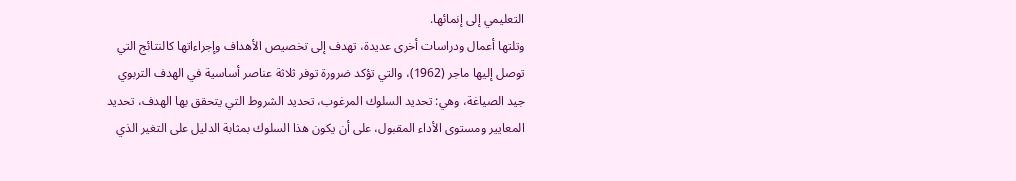التعليمي إلى إنمائها.
وتلتها أعمال ودراسات أخرى عديدة، تهدف إلى تخصيص الأهداف وإجراءاتها كالنتائج التي توصل إليها ماجر (1962)، والتي تؤكد ضرورة توفر ثلاثة عناصر أساسية في الهدف التربوي جيد الصياغة، وهي: تحديد السلوك المرغوب، تحديد الشروط التي يتحقق بها الهدف، تحديد المعايير ومستوى الأداء المقبول، على أن يكون هذا السلوك بمثابة الدليل على التغير الذي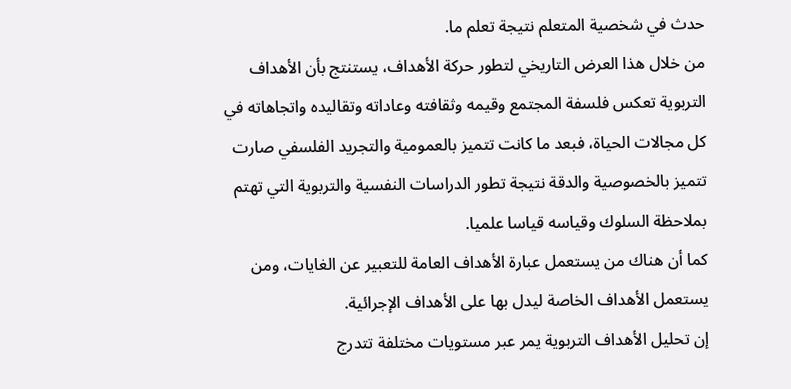حدث في شخصية المتعلم نتيجة تعلم ما.
من خلال هذا العرض التاريخي لتطور حركة الأهداف، يستنتج بأن الأهداف التربوية تعكس فلسفة المجتمع وقيمه وثقافته وعاداته وتقاليده واتجاهاته في كل مجالات الحياة، فبعد ما كانت تتميز بالعمومية والتجريد الفلسفي صارت تتميز بالخصوصية والدقة نتيجة تطور الدراسات النفسية والتربوية التي تهتم بملاحظة السلوك وقياسه قياسا علميا.
كما أن هناك من يستعمل عبارة الأهداف العامة للتعبير عن الغايات، ومن يستعمل الأهداف الخاصة ليدل بها على الأهداف الإجرائية.
إن تحليل الأهداف التربوية يمر عبر مستويات مختلفة تتدرج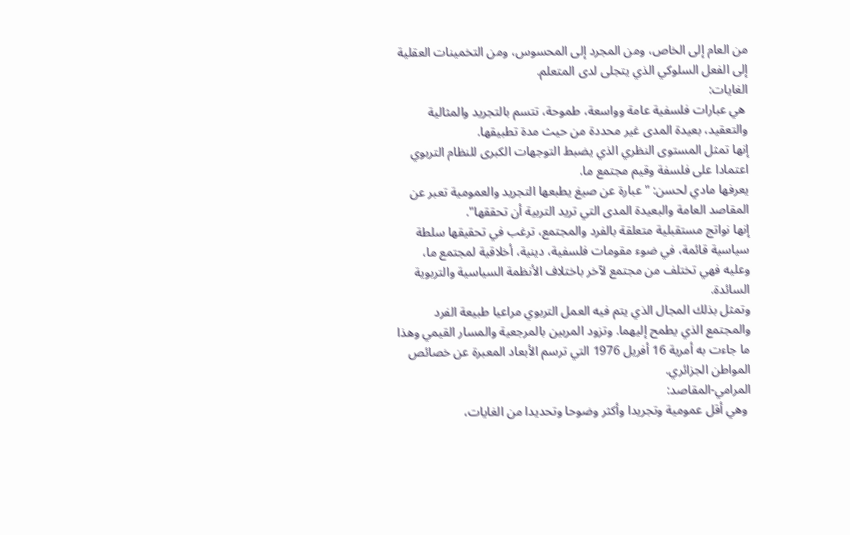من العام إلى الخاص، ومن المجرد إلى المحسوس، ومن التخمينات العقلية إلى الفعل السلوكي الذي يتجلى لدى المتعلم.
الغايات:
 هي عبارات فلسفية عامة وواسعة، طموحة، تتسم بالتجريد والمثالية والتعقيد، بعيدة المدى غير محددة من حيث مدة تطبيقها.
إنها تمثل المستوى النظري الذي يضبط التوجهات الكبرى للنظام التربوي اعتمادا على فلسفة وقيم مجتمع ما.
يعرفها مادي لحسن: "عبارة عن صيغ يطبعها التجريد والعمومية تعبر عن المقاصد العامة والبعيدة المدى التي تريد التربية أن تحققها".
إنها نواتج مستقبلية متعلقة بالفرد والمجتمع، ترغب في تحقيقها سلطة سياسية قائمة، في ضوء مقومات فلسفية، دينية، أخلاقية لمجتمع ما، وعليه فهي تختلف من مجتمع لآخر باختلاف الأنظمة السياسية والتربوية السائدة.
وتمثل بذلك المجال الذي يتم فيه العمل التربوي مراعيا طبيعة الفرد والمجتمع الذي يطمح إليهما. وتزود المربين بالمرجعية والمسار القيمي وهذا ما جاءت به أمرية 16 أفريل 1976 التي ترسم الأبعاد المعبرة عن خصائص المواطن الجزائري.
المرامي-المقاصد:
 وهي أقل عمومية وتجريدا وأكثر وضوحا وتحديدا من الغايات،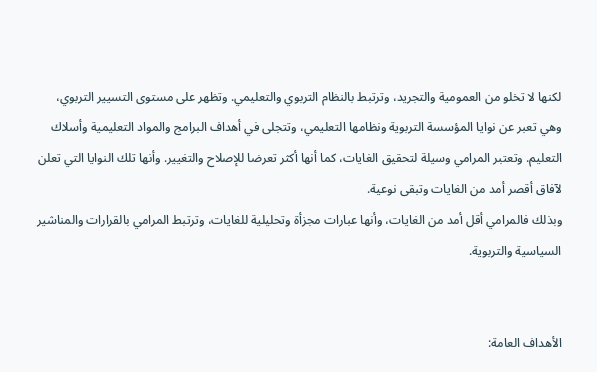لكنها لا تخلو من العمومية والتجريد، وترتبط بالنظام التربوي والتعليمي. وتظهر على مستوى التسيير التربوي، وهي تعبر عن نوايا المؤسسة التربوية ونظامها التعليمي، وتتجلى في أهداف البرامج والمواد التعليمية وأسلاك التعليم. وتعتبر المرامي وسيلة لتحقيق الغايات، كما أنها أكثر تعرضا للإصلاح والتغيير. وأنها تلك النوايا التي تعلن لآفاق أقصر أمد من الغايات وتبقى نوعية.
وبذلك فالمرامي أقل أمد من الغايات، وأنها عبارات مجزأة وتحليلية للغايات، وترتبط المرامي بالقرارات والمناشير السياسية والتربوية.


الأهداف العامة: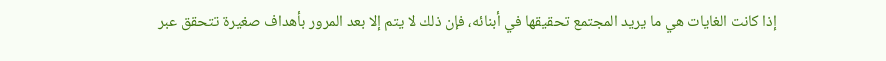إذا كانت الغايات هي ما يريد المجتمع تحقيقها في أبنائه، فإن ذلك لا يتم إلا بعد المرور بأهداف صغيرة تتحقق عبر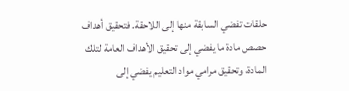حلقات تفضي السابقة منها إلى اللاحقة. فتحقيق أهداف حصص مادة ما يفضي إلى تحقيق الأهداف العامة لتلك المادة، وتحقيق مرامي مواد التعليم يفضي إلى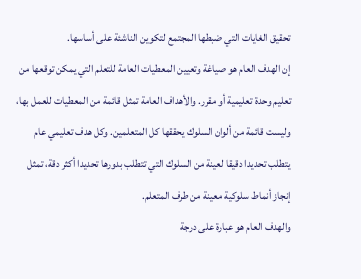تحقيق الغايات التي ضبطها المجتمع لتكوين الناشئة على أساسها.
إن الهدف العام هو صياغة وتعيين المعطيات العامة للتعلم التي يمكن توقعها من تعليم وحدة تعليمية أو مقرر. والأهداف العامة تمثل قائمة من المعطيات للعمل بها، وليست قائمة من ألوان السلوك يحققها كل المتعلمين. وكل هدف تعليمي عام يتطلب تحديدا دقيقا لعينة من السلوك التي تتطلب بدورها تحديدا أكثر دقة، تمثل إنجاز أنماط سلوكية معينة من طرف المتعلم.
والهدف العام هو عبارة على درجة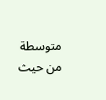متوسطة من حيث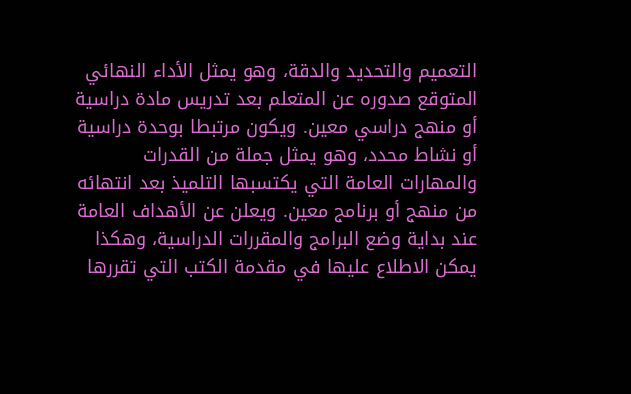التعميم والتحديد والدقة، وهو يمثل الأداء النهائي المتوقع صدوره عن المتعلم بعد تدريس مادة دراسية أو منهج دراسي معين. ويكون مرتبطا بوحدة دراسية أو نشاط محدد، وهو يمثل جملة من القدرات والمهارات العامة التي يكتسبها التلميذ بعد انتهائه من منهج أو برنامج معين. ويعلن عن الأهداف العامة عند بداية وضع البرامج والمقررات الدراسية، وهكذا يمكن الاطلاع عليها في مقدمة الكتب التي تقررها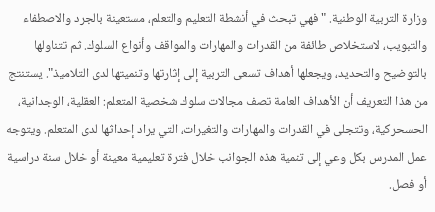وزارة التربية الوطنية. "فهي تبحث في أنشطة التعليم والتعلم، مستعينة بالجرد والاصطفاء والتبويب، لاستخلاص طائفة من القدرات والمهارات والمواقف وأنواع السلوك. ثم تتناولها بالتوضيح والتحديد، ويجعلها أهداف تسعى التربية إلى إثارتها وتنميتها لدى التلاميذ". يستنتج من هذا التعريف أن الأهداف العامة تصف مجالات سلوك شخصية المتعلم: العقلية، الوجدانية، الحسحركية، وتتجلى في القدرات والمهارات والتغيرات، التي يراد إحداثها لدى المتعلم. ويتوجه عمل المدرس بكل وعي إلى تنمية هذه الجوانب خلال فترة تعليمية معينة أو خلال سنة دراسية أو فصل.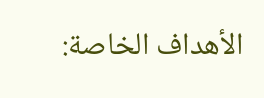الأهداف الخاصة: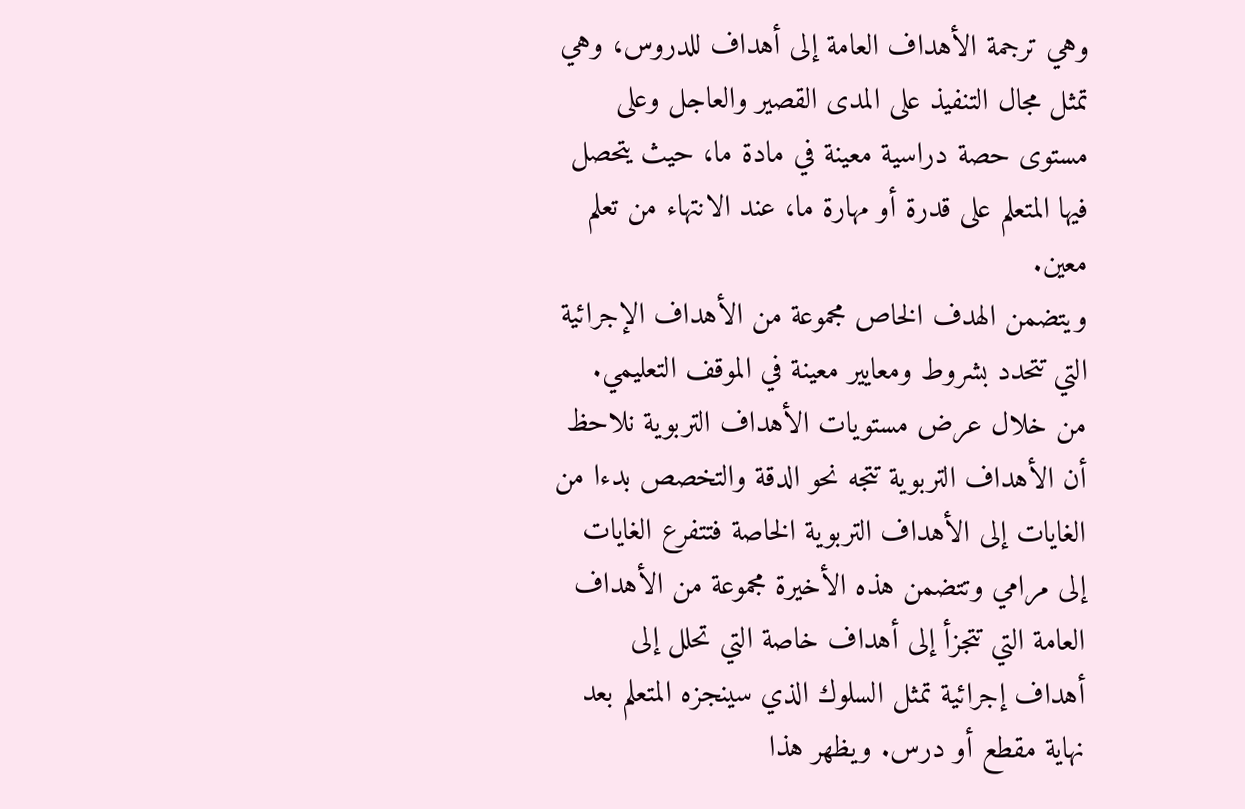وهي ترجمة الأهداف العامة إلى أهداف للدروس، وهي تمثل مجال التنفيذ على المدى القصير والعاجل وعلى مستوى حصة دراسية معينة في مادة ما، حيث يتحصل فيها المتعلم على قدرة أو مهارة ما، عند الانتهاء من تعلم معين.
ويتضمن الهدف الخاص مجموعة من الأهداف الإجرائية التي تتحدد بشروط ومعايير معينة في الموقف التعليمي.
من خلال عرض مستويات الأهداف التربوية نلاحظ أن الأهداف التربوية تتجه نحو الدقة والتخصص بدءا من الغايات إلى الأهداف التربوية الخاصة فتتفرع الغايات إلى مرامي وتتضمن هذه الأخيرة مجموعة من الأهداف العامة التي تتجزأ إلى أهداف خاصة التي تحلل إلى أهداف إجرائية تمثل السلوك الذي سينجزه المتعلم بعد نهاية مقطع أو درس. ويظهر هذا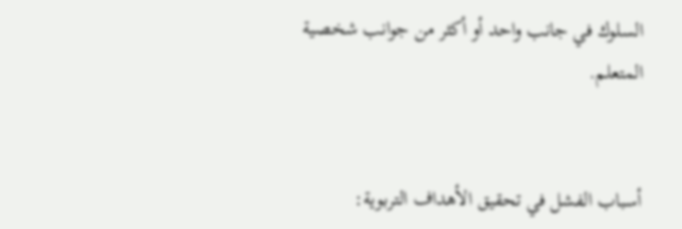السلوك في جانب واحد أو أكثر من جوانب شخصية المتعلم.


أسباب الفشل في تحقيق الأهداف التربوية: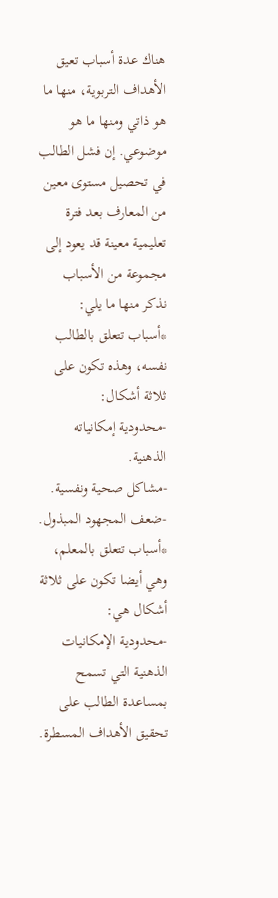هناك عدة أسباب تعيق الأهداف التربوية، منها ما هو ذاتي ومنها ما هو موضوعي. إن فشل الطالب في تحصيل مستوى معين من المعارف بعد فترة تعليمية معينة قد يعود إلى مجموعة من الأسباب نذكر منها ما يلي:
*أسباب تتعلق بالطالب نفسه، وهذه تكون على ثلاثة أشكال:
-محدودية إمكانياته الذهنية.
-مشاكل صحية ونفسية.
-ضعف المجهود المبذول.
*أسباب تتعلق بالمعلم، وهي أيضا تكون على ثلاثة أشكال هي:
-محدودية الإمكانيات الذهنية التي تسمح بمساعدة الطالب على تحقيق الأهداف المسطرة.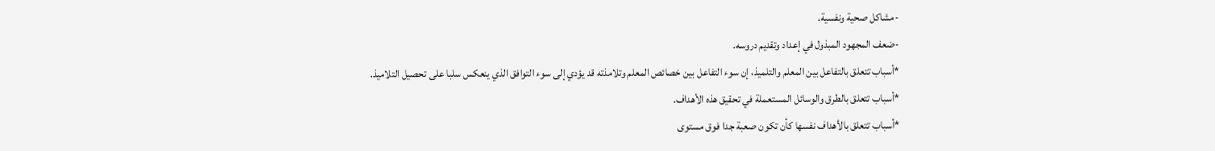-مشاكل صحية ونفسية.
-ضعف المجهود المبذول في إعداد وتقديم دروسه.
*أسباب تتعلق بالتفاعل بين المعلم والتلميذ، إن سوء التفاعل بين خصائص المعلم وتلامذته قد يؤدي إلى سوء التوافق الذي ينعكس سلبا على تحصيل التلاميذ.
*أسباب تتعلق بالطرق والوسائل المستعملة في تحقيق هذه الأهداف.
*أسباب تتعلق بالأهداف نفسها كأن تكون صعبة جدا فوق مستوى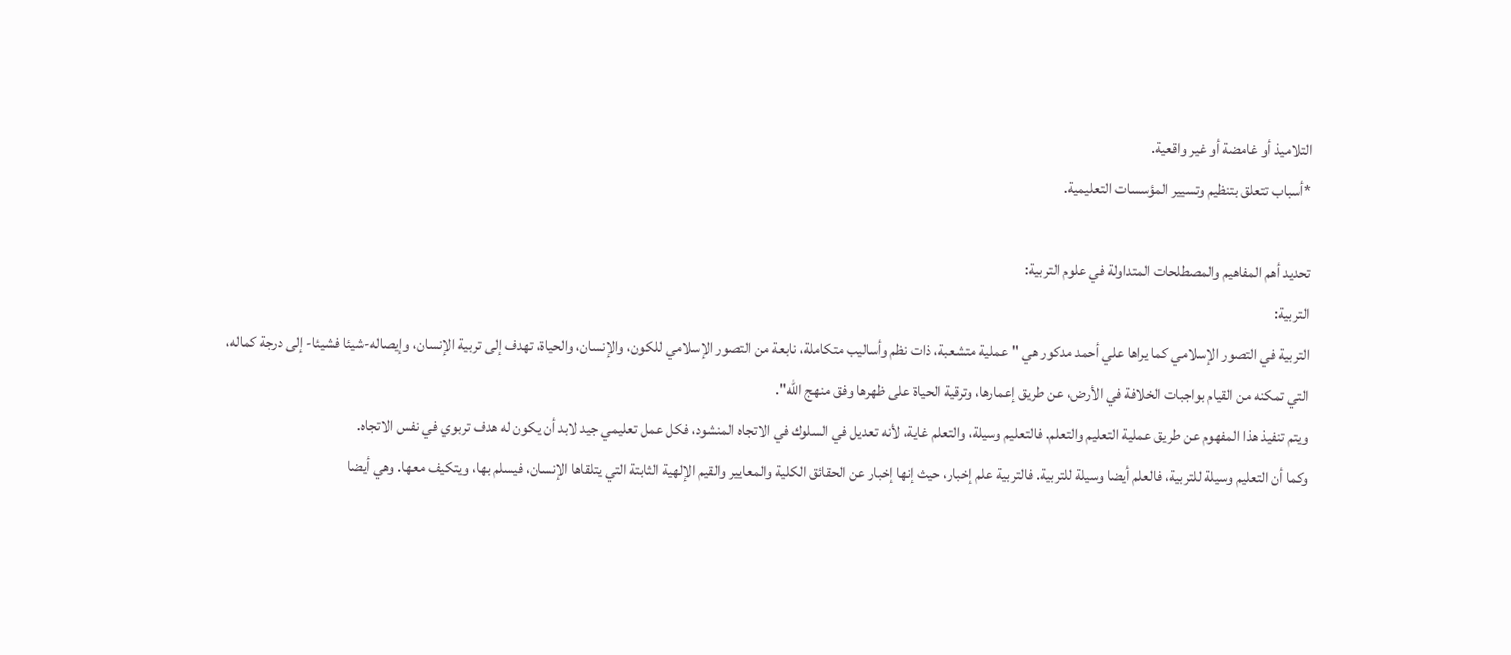التلاميذ أو غامضة أو غير واقعية.
*أسباب تتعلق بتنظيم وتسيير المؤسسات التعليمية.

تحديد أهم المفاهيم والمصطلحات المتداولة في علوم التربية:
التربية:
التربية في التصور الإسلامي كما يراها علي أحمد مدكور هي "عملية متشعبة، ذات نظم وأساليب متكاملة، نابعة من التصور الإسلامي للكون، والإنسان، والحياة، تهدف إلى تربية الإنسان، وإيصاله-شيئا فشيئا- إلى درجة كماله، التي تمكنه من القيام بواجبات الخلافة في الأرض، عن طريق إعمارها، وترقية الحياة على ظهرها وفق منهج الله".
ويتم تنفيذ هذا المفهوم عن طريق عملية التعليم والتعلم. فالتعليم وسيلة، والتعلم غاية، لأنه تعديل في السلوك في الاتجاه المنشود، فكل عمل تعليمي جيد لابد أن يكون له هدف تربوي في نفس الاتجاه.
وكما أن التعليم وسيلة للتربية، فالعلم أيضا وسيلة للتربية. فالتربية علم إخبار، حيث إنها إخبار عن الحقائق الكلية والمعايير والقيم الإلهية الثابتة التي يتلقاها الإنسان، فيسلم بها، ويتكيف معها. وهي أيضا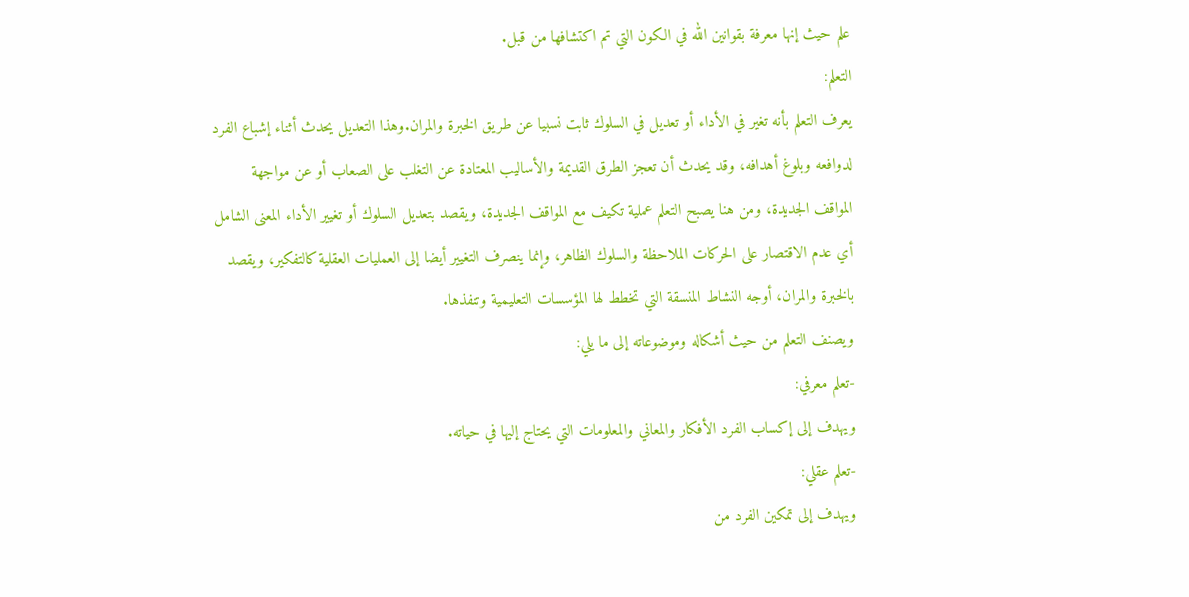علم حيث إنها معرفة بقوانين الله في الكون التي تم اكتشافها من قبل.
التعلم:
يعرف التعلم بأنه تغير في الأداء أو تعديل في السلوك ثابت نسبيا عن طريق الخبرة والمران.وهذا التعديل يحدث أثناء إشباع الفرد لدوافعه وبلوغ أهدافه، وقد يحدث أن تعجز الطرق القديمة والأساليب المعتادة عن التغلب على الصعاب أو عن مواجهة المواقف الجديدة، ومن هنا يصبح التعلم عملية تكيف مع المواقف الجديدة، ويقصد بتعديل السلوك أو تغيير الأداء المعنى الشامل أي عدم الاقتصار على الحركات الملاحظة والسلوك الظاهر، وإنما ينصرف التغيير أيضا إلى العمليات العقلية كالتفكير، ويقصد بالخبرة والمران، أوجه النشاط المنسقة التي تخطط لها المؤسسات التعليمية وتنفذها.
ويصنف التعلم من حيث أشكاله وموضوعاته إلى ما يلي:
-تعلم معرفي:
ويهدف إلى إكساب الفرد الأفكار والمعاني والمعلومات التي يحتاج إليها في حياته.
-تعلم عقلي:
ويهدف إلى تمكين الفرد من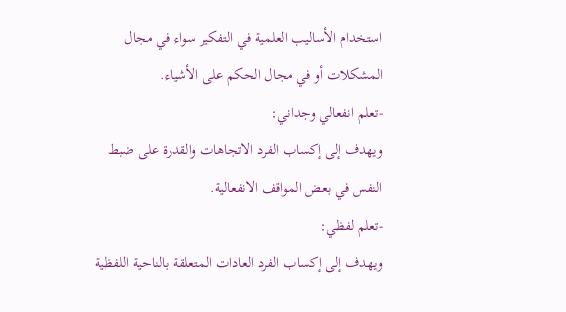استخدام الأساليب العلمية في التفكير سواء في مجال المشكلات أو في مجال الحكم على الأشياء.
-تعلم انفعالي وجداني:
ويهدف إلى إكساب الفرد الاتجاهات والقدرة على ضبط النفس في بعض المواقف الانفعالية.
-تعلم لفظي:
ويهدف إلى إكساب الفرد العادات المتعلقة بالناحية اللفظية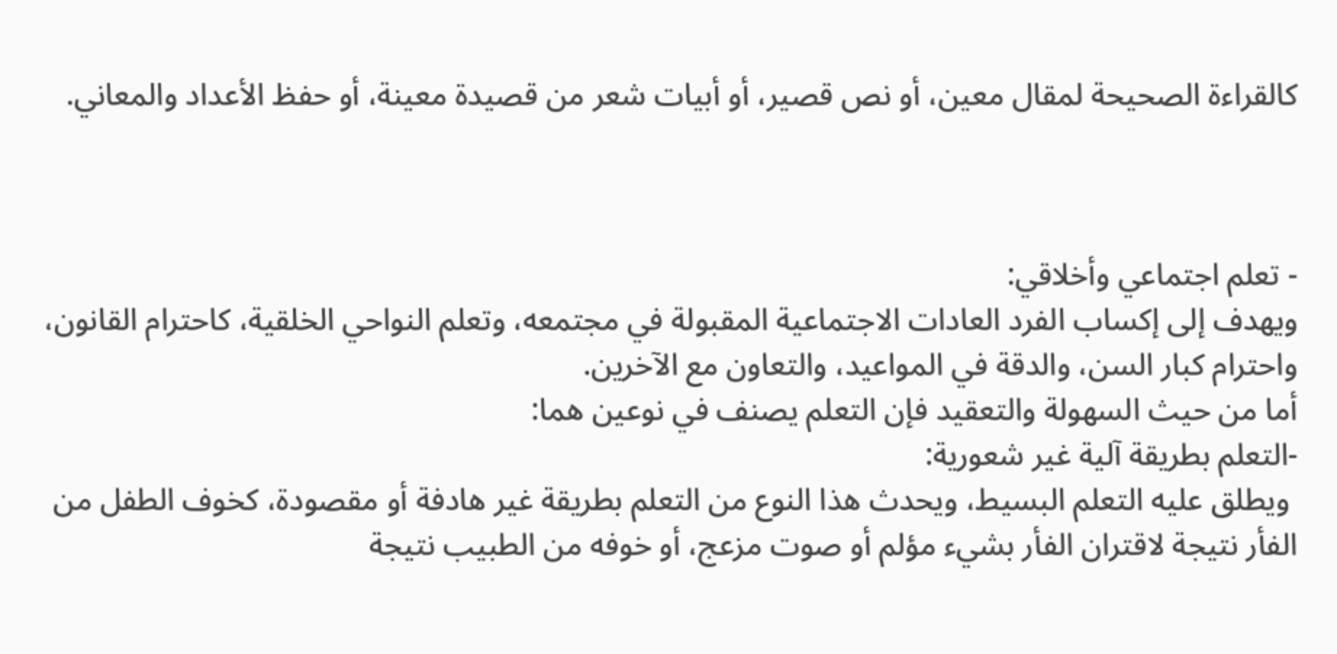كالقراءة الصحيحة لمقال معين، أو نص قصير، أو أبيات شعر من قصيدة معينة، أو حفظ الأعداد والمعاني.



- تعلم اجتماعي وأخلاقي:
ويهدف إلى إكساب الفرد العادات الاجتماعية المقبولة في مجتمعه، وتعلم النواحي الخلقية، كاحترام القانون، واحترام كبار السن، والدقة في المواعيد، والتعاون مع الآخرين.
أما من حيث السهولة والتعقيد فإن التعلم يصنف في نوعين هما:
-التعلم بطريقة آلية غير شعورية:
 ويطلق عليه التعلم البسيط، ويحدث هذا النوع من التعلم بطريقة غير هادفة أو مقصودة، كخوف الطفل من الفأر نتيجة لاقتران الفأر بشيء مؤلم أو صوت مزعج، أو خوفه من الطبيب نتيجة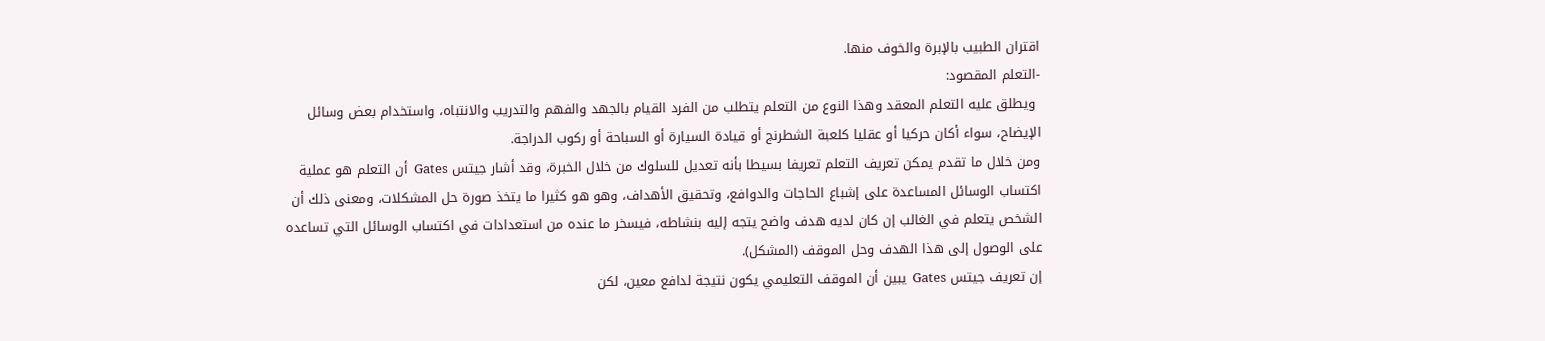اقتران الطبيب بالإبرة والخوف منها.
-التعلم المقصود:
 ويطلق عليه التعلم المعقد وهذا النوع من التعلم يتطلب من الفرد القيام بالجهد والفهم والتدريب والانتباه، واستخدام بعض وسائل الإيضاح، سواء أكان حركيا أو عقليا كلعبة الشطرنج أو قيادة السيارة أو السباحة أو ركوب الدراجة.
ومن خلال ما تقدم يمكن تعريف التعلم تعريفا بسيطا بأنه تعديل للسلوك من خلال الخبرة، وقد أشار جيتس Gates  أن التعلم هو عملية اكتساب الوسائل المساعدة على إشباع الحاجات والدوافع، وتحقيق الأهداف، وهو هو كثيرا ما يتخذ صورة حل المشكلات، ومعنى ذلك أن الشخص يتعلم في الغالب إن كان لديه هدف واضح يتجه إليه بنشاطه، فيسخر ما عنده من استعدادات في اكتساب الوسائل التي تساعده على الوصول إلى هذا الهدف وحل الموقف (المشكل).
إن تعريف جيتس Gates  يبين أن الموقف التعليمي يكون نتيجة لدافع معين، لكن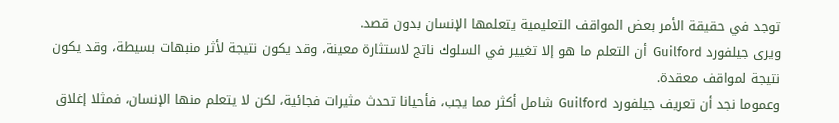توجد في حقيقة الأمر بعض المواقف التعليمية يتعلمها الإنسان بدون قصد.
ويرى جيلفورد Guilford  أن التعلم ما هو إلا تغيير في السلوك ناتج لاستثارة معينة، وقد يكون نتيجة لأثر منبهات بسيطة، وقد يكون نتيجة لمواقف معقدة.
وعموما نجد أن تعريف جيلفورد Guilford  شامل أكثر مما يجب، فأحيانا تحدث مثيرات فجائية، لكن لا يتعلم منها الإنسان، فمثلا إغلاق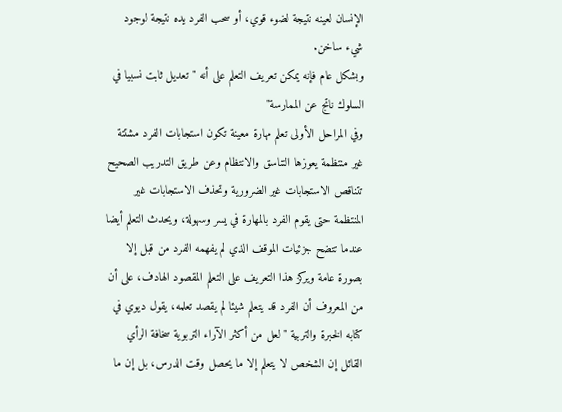الإنسان لعينه نتيجة لضوء قوي، أو سحب الفرد يده نتيجة لوجود شيء ساخن.
وبشكل عام فإنه يمكن تعريف التعلم على أنه "تعديل ثابت نسبيا في السلوك ناتج عن الممارسة"
وفي المراحل الأولى تعلم مهارة معينة تكون استجابات الفرد مشتتة غير منتظمة يعوزها التناسق والانتظام وعن طريق التدريب الصحيح تتناقص الاستجابات غير الضرورية وتحذف الاستجابات غير المنتظمة حتى يقوم الفرد بالمهارة في يسر وسهولة، ويحدث التعلم أيضا عندما تتضح جزئيات الموقف الذي لم يفهمه الفرد من قبل إلا بصورة عامة ويركز هذا التعريف على التعلم المقصود الهادف، على أن من المعروف أن الفرد قد يتعلم شيئا لم يقصد تعلمه، يقول ديوي في كتابه الخبرة والتربية "لعل من أكثر الآراء التربوية سخافة الرأي القائل إن الشخص لا يتعلم إلا ما يحصل وقت الدرس، بل إن ما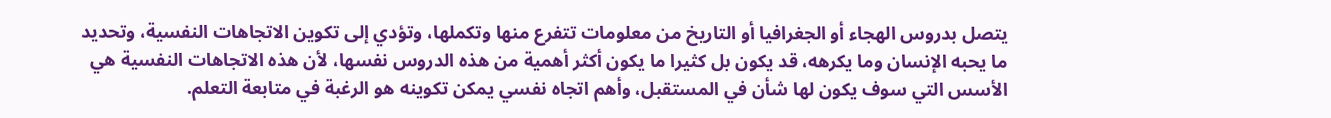يتصل بدروس الهجاء أو الجغرافيا أو التاريخ من معلومات تتفرع منها وتكملها، وتؤدي إلى تكوين الاتجاهات النفسية، وتحديد ما يحبه الإنسان وما يكرهه، قد يكون بل كثيرا ما يكون أكثر أهمية من هذه الدروس نفسها، لأن هذه الاتجاهات النفسية هي الأسس التي سوف يكون لها شأن في المستقبل، وأهم اتجاه نفسي يمكن تكوينه هو الرغبة في متابعة التعلم.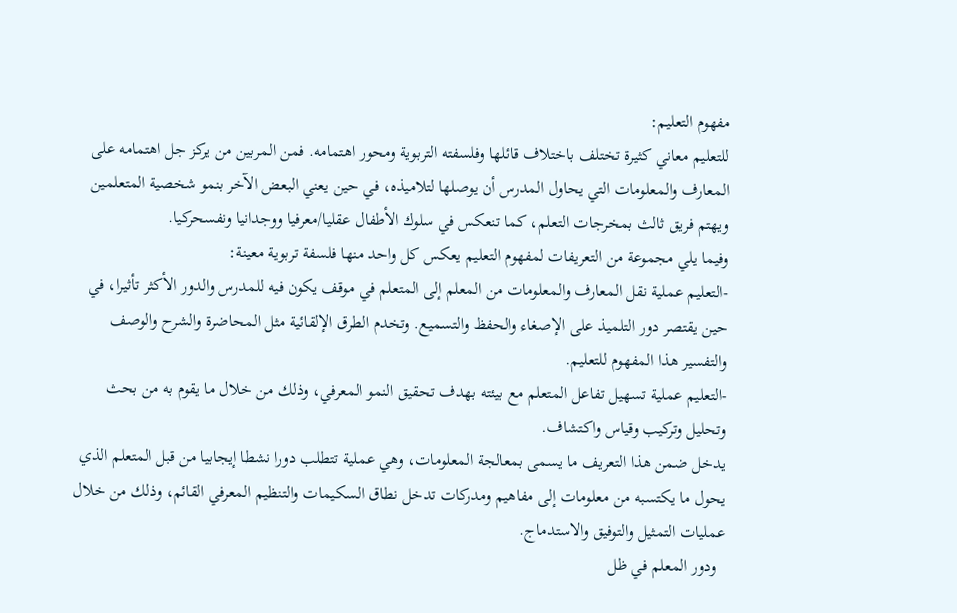مفهوم التعليم:
للتعليم معاني كثيرة تختلف باختلاف قائلها وفلسفته التربوية ومحور اهتمامه. فمن المربين من يركز جل اهتمامه على المعارف والمعلومات التي يحاول المدرس أن يوصلها لتلاميذه، في حين يعني البعض الآخر بنمو شخصية المتعلمين ويهتم فريق ثالث بمخرجات التعلم، كما تنعكس في سلوك الأطفال عقليا/معرفيا ووجدانيا ونفسحركيا.
وفيما يلي مجموعة من التعريفات لمفهوم التعليم يعكس كل واحد منها فلسفة تربوية معينة:
-التعليم عملية نقل المعارف والمعلومات من المعلم إلى المتعلم في موقف يكون فيه للمدرس والدور الأكثر تأثيرا، في حين يقتصر دور التلميذ على الإصغاء والحفظ والتسميع. وتخدم الطرق الإلقائية مثل المحاضرة والشرح والوصف والتفسير هذا المفهوم للتعليم.
-التعليم عملية تسهيل تفاعل المتعلم مع بيئته بهدف تحقيق النمو المعرفي، وذلك من خلال ما يقوم به من بحث وتحليل وتركيب وقياس واكتشاف.
يدخل ضمن هذا التعريف ما يسمى بمعالجة المعلومات، وهي عملية تتطلب دورا نشطا إيجابيا من قبل المتعلم الذي يحول ما يكتسبه من معلومات إلى مفاهيم ومدركات تدخل نطاق السكيمات والتنظيم المعرفي القائم، وذلك من خلال عمليات التمثيل والتوفيق والاستدماج.
  ودور المعلم في ظل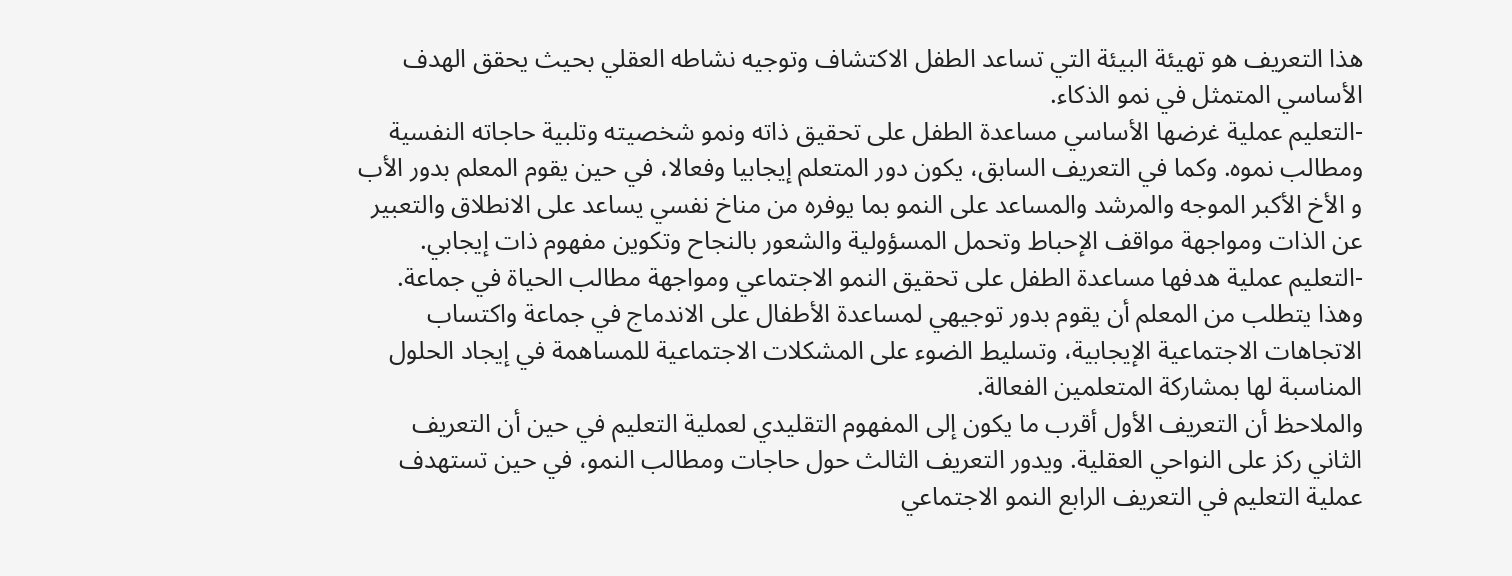هذا التعريف هو تهيئة البيئة التي تساعد الطفل الاكتشاف وتوجيه نشاطه العقلي بحيث يحقق الهدف الأساسي المتمثل في نمو الذكاء.
-التعليم عملية غرضها الأساسي مساعدة الطفل على تحقيق ذاته ونمو شخصيته وتلبية حاجاته النفسية ومطالب نموه. وكما في التعريف السابق، يكون دور المتعلم إيجابيا وفعالا، في حين يقوم المعلم بدور الأب و الأخ الأكبر الموجه والمرشد والمساعد على النمو بما يوفره من مناخ نفسي يساعد على الانطلاق والتعبير عن الذات ومواجهة مواقف الإحباط وتحمل المسؤولية والشعور بالنجاح وتكوين مفهوم ذات إيجابي.
-التعليم عملية هدفها مساعدة الطفل على تحقيق النمو الاجتماعي ومواجهة مطالب الحياة في جماعة. وهذا يتطلب من المعلم أن يقوم بدور توجيهي لمساعدة الأطفال على الاندماج في جماعة واكتساب الاتجاهات الاجتماعية الإيجابية، وتسليط الضوء على المشكلات الاجتماعية للمساهمة في إيجاد الحلول المناسبة لها بمشاركة المتعلمين الفعالة.
والملاحظ أن التعريف الأول أقرب ما يكون إلى المفهوم التقليدي لعملية التعليم في حين أن التعريف الثاني ركز على النواحي العقلية. ويدور التعريف الثالث حول حاجات ومطالب النمو، في حين تستهدف عملية التعليم في التعريف الرابع النمو الاجتماعي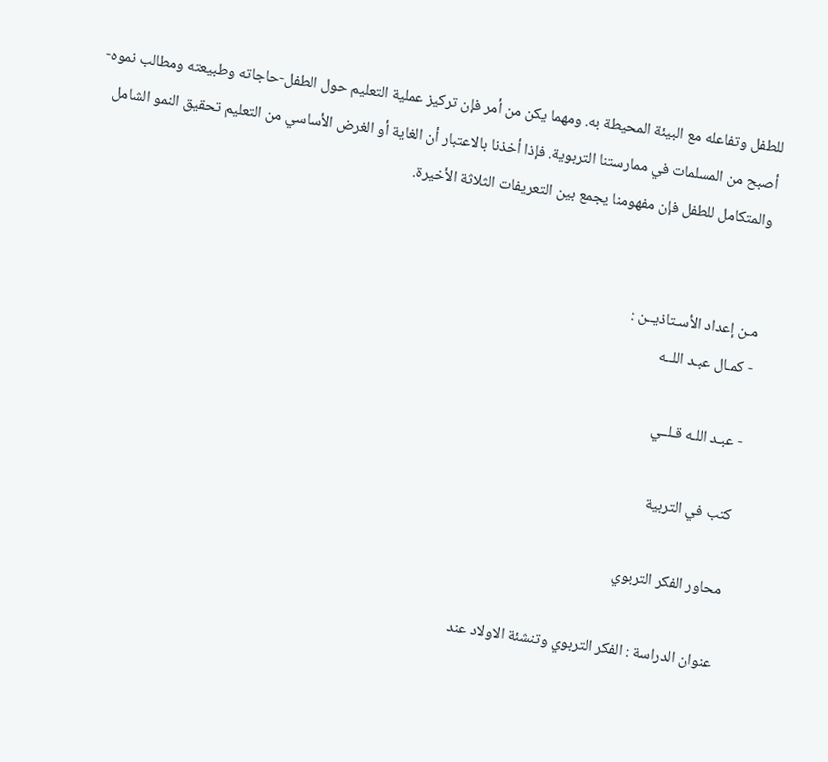للطفل وتفاعله مع البيئة المحيطة به. ومهما يكن من أمر فإن تركيز عملية التعليم حول الطفل-حاجاته وطبيعته ومطالب نموه- أصبح من المسلمات في ممارستنا التربوية. فإذا أخذنا بالاعتبار أن الغاية أو الغرض الأساسي من التعليم تحقيق النمو الشامل والمتكامل للطفل فإن مفهومنا يجمع بين التعريفات الثلاثة الأخيرة.


مـن إعداد الأسـتاذيــن :
- كمـال عبـد اللــه

- عبـد اللـه قـلــي

كتب في التربية

محاور الفكر التربوي

عنوان الدراسة : الفكر التربوي وتنشئة الاولاد عند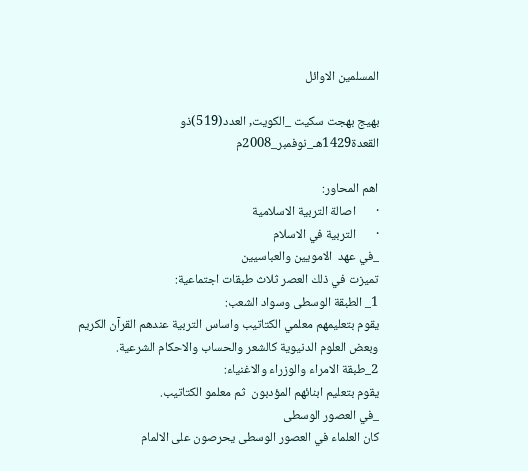المسلمين الاوائل

بهيج بهجت سكيت _الكويت, العدد(519)ذو القعدة1429هـ_نوفمبر_2008م

اهم المحاور:
·       اصالة التربية الاسلامية
·       التربية في الاسلام
_في عهد  الامويين والعباسيين
تميزت في ذلك العصر ثلاث طبقات اجتماعية:
1_ الطبقة الوسطى وسواد الشعب:
يقوم بتعليمهم معلمي الكتاتيب واساس التربية عندهم القرآن الكريم وبعض العلوم الدنيوية كالشعر والحساب والاحكام الشرعية.
2_طبقة الامراء والوزراء والاغنياء:
يقوم بتعليم ابنائهم المؤدبون  ثم معلمو الكتاتيب.
_في العصور الوسطى
كان العلماء في العصور الوسطى يحرصون على الالمام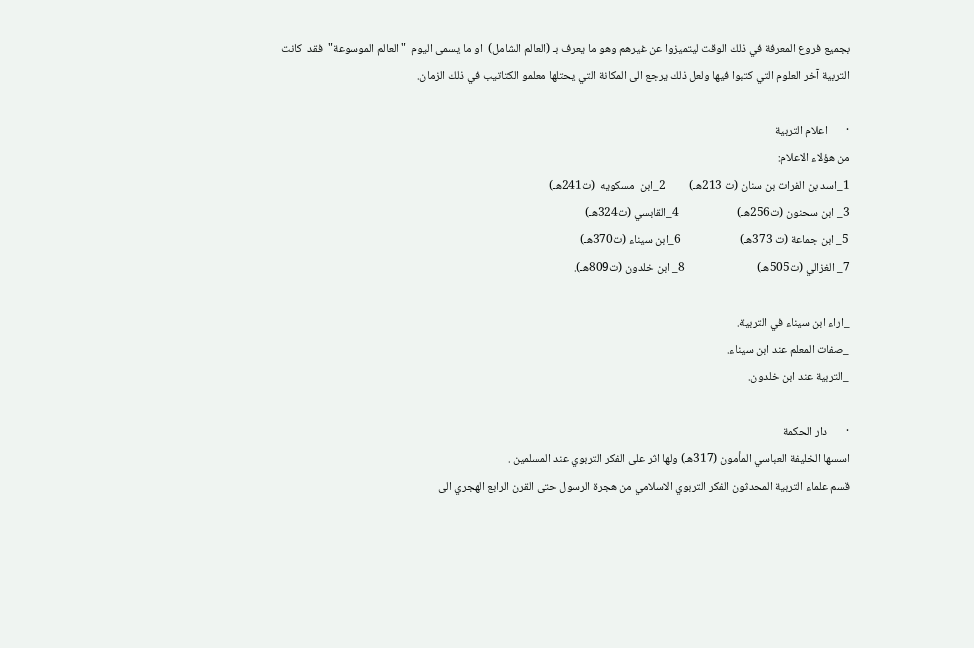بجميع فروع المعرفة في ذلك الوقت ليتميزوا عن غيرهم وهو ما يعرف بـ (العالم الشامل)  او ما يسمى اليوم  "العالم الموسوعة"  فقد  كانت التربية آخر العلوم التي كتبوا فيها ولعل ذلك يرجع الى المكانة التي يحتلها معلمو الكتاتيب في ذلك الزمان.

·       اعلام التربية
من هؤلاء الاعلام:
1_اسد بن الفرات بن سنان (ت 213هـ)         2_ابن  مسكويه  (ت241هـ)
3_ ابن سحنون (ت256هـ)                      4_القابسي (ت324هـ)
5_ ابن جماعة (ت 373هـ)                      6_ابن سيناء (ت370هـ)
7_ الغزالي (ت505هـ)                           8_ ابن خلدون (ت809هـ).

_اراء ابن سيناء في التربية.
_صفات المعلم عند ابن سيناء.
_التربية عند ابن خلدون.

·       دار الحكمة
اسسها الخليفة العباسي المأمون (317هـ) ولها اثر على الفكر التربوي عند المسلمين .
قسم علماء التربية المحدثون الفكر التربوي الاسلامي من هجرة الرسول حتى القرن الرابع الهجري الى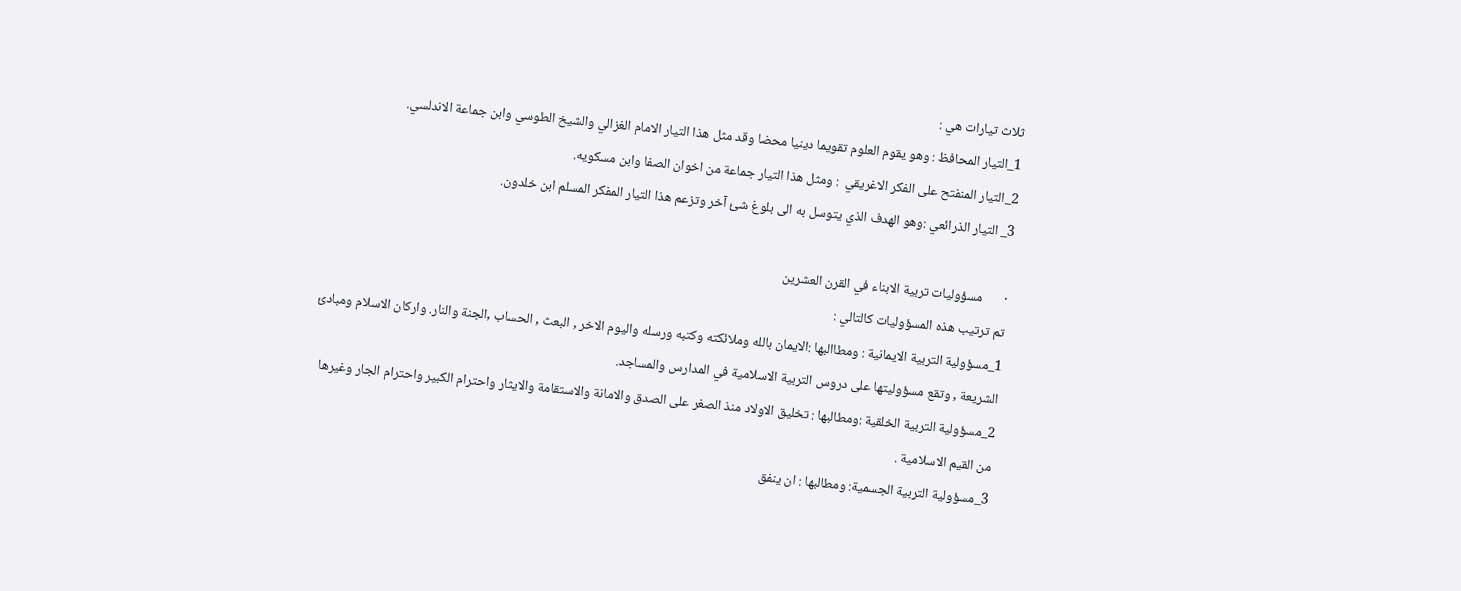ثلاث تيارات هي :
1_التيار المحافظ : وهو يقوم العلوم تقويما دينيا محضا وقد مثل هذا التيار الامام الغزالي والشيخ الطوسي وابن جماعة الاندلسي.
2_التيار المنفتح على الفكر الاغريقي  : ومثل هذا التيار جماعة من اخوان الصفا وابن مسكويه.
3_ التيار الذرائعي :وهو الهدف الذي يتوسل به الى بلوغ شئ آخر وتزعم هذا التيار المفكر المسلم ابن خلدون.

·       مسؤوليات تربية الابناء في القرن العشرين
تم ترتيب هذه المسؤوليات كالتالي :
1_مسؤولية التربية الايمانية : ومطاالبها :الايمان بالله وملائكته وكتبه ورسله واليوم الاخر , البعث , الحساب ,الجنة والنار. واركان الاسلام ومبادئ الشريعة , وتقع مسؤوليتها على دروس التربية الاسلامية في المدارس والمساجد.
2_مسؤولية التربية الخلقية :ومطالبها : تخليق الاولاد منذ الصغر على الصدق والامانة والاستقامة والايثار واحترام الكبير واحترام الجار وغيرها من القيم الاسلامية .
3_مسؤولية التربية الجسمية: ومطالبها : ان ينفق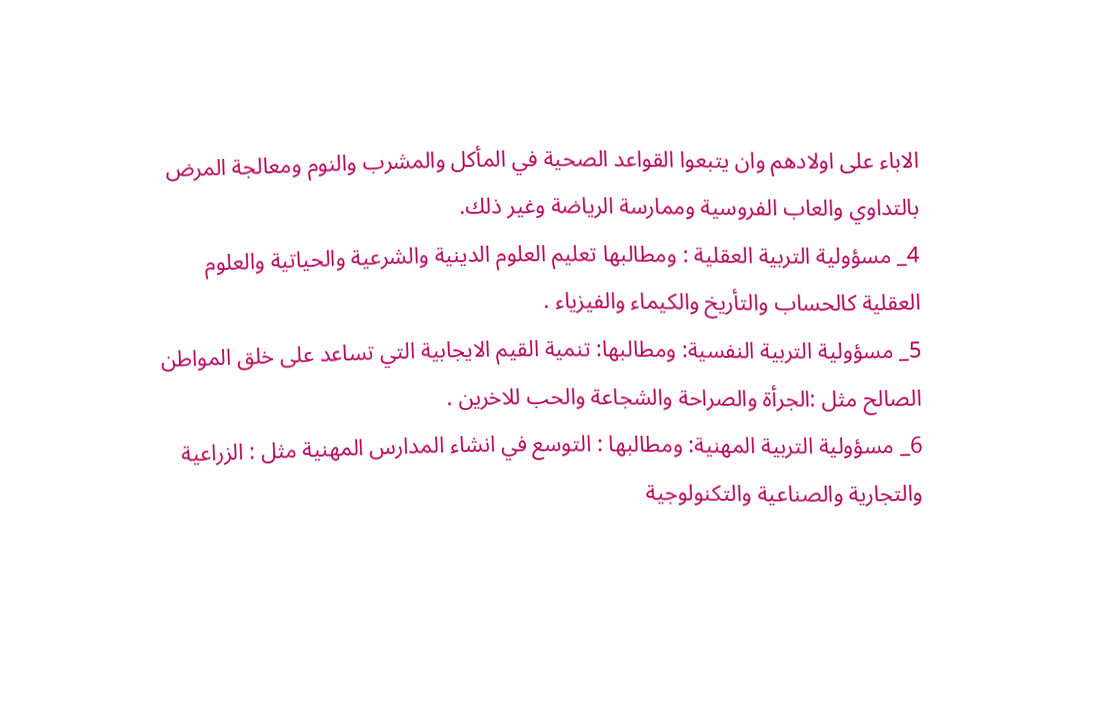الاباء على اولادهم وان يتبعوا القواعد الصحية في المأكل والمشرب والنوم ومعالجة المرض بالتداوي والعاب الفروسية وممارسة الرياضة وغير ذلك.
4_ مسؤولية التربية العقلية : ومطالبها تعليم العلوم الدينية والشرعية والحياتية والعلوم العقلية كالحساب والتأريخ والكيماء والفيزياء .
5_ مسؤولية التربية النفسية: ومطالبها: تنمية القيم الايجابية التي تساعد على خلق المواطن الصالح مثل :الجرأة والصراحة والشجاعة والحب للاخرين .
6_ مسؤولية التربية المهنية: ومطالبها : التوسع في انشاء المدارس المهنية مثل : الزراعية والتجارية والصناعية والتكنولوجية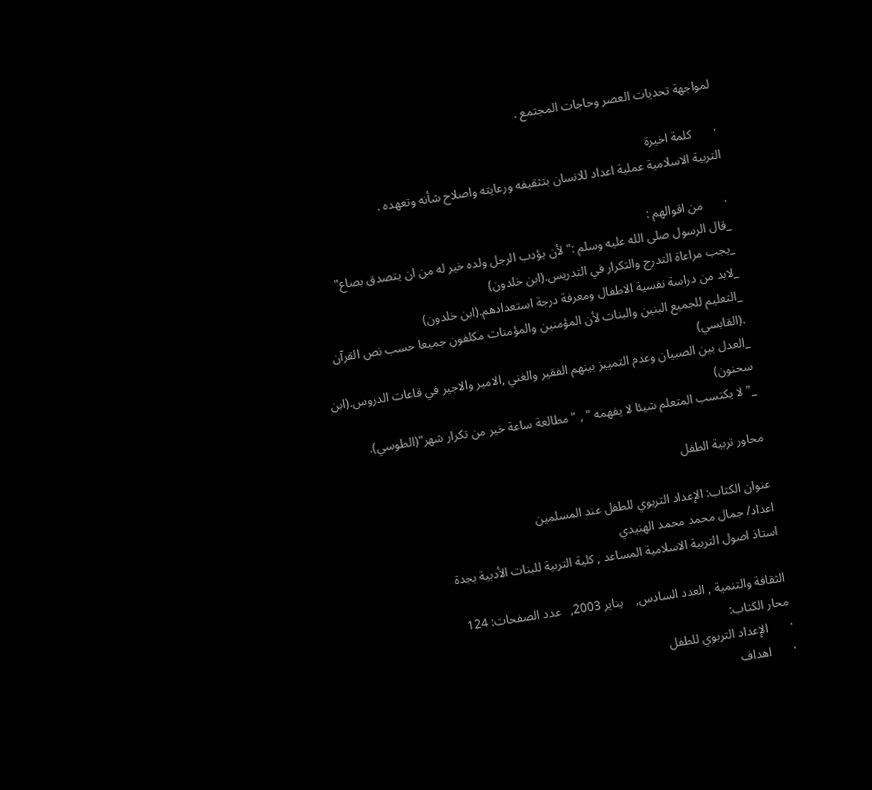لمواجهة تحديات العصر وحاجات المجتمع .

·       كلمة اخيرة
التربية الاسلامية عملية اعداد للانسان بتثقيفه ورعايته واصلاح شأنه وتعهده .

·       من اقوالهم :
_قال الرسول صلى الله عليه وسلم :" لأن يؤدب الرجل ولده خير له من ان يتصدق بصاع"
_يجب مراعاة التدرج والتكرار في التدريس.(ابن خلدون)
_لابد من دراسة نفسية الاطفال ومعرفة درجة استعدادهم.(ابن خلدون)
_التعليم للجميع البنين والبنات لأن المؤمنين والمؤمنات مكلفون جميعا حسب نص القرآن .(القابسي)
_العدل بين الصبيان وعدم التمييز بينهم الفقير والغني ,الامير والاجير في قاعات الدروس.(ابن سحنون)
_"لا يكتسب المتعلم شيئا لا يفهمه " , "مطالعة ساعة خير من تكرار شهر"(الطوسي).

محاور تربية الطفل

عنوان الكتاب: الإعداد التربوي للطفل عند المسلمين
اعداد/ جمال محمد محمد الهنيدي
استاذ اصول التربية الاسلامية المساعد , كلية التربية للبنات الأدبية بجدة

الثقافة والتنمية , العدد السادس,    يناير 2003,   عدد الصفحات: 124
محار الكتاب:
·       الإعداد التربوي للطفل
·       اهداف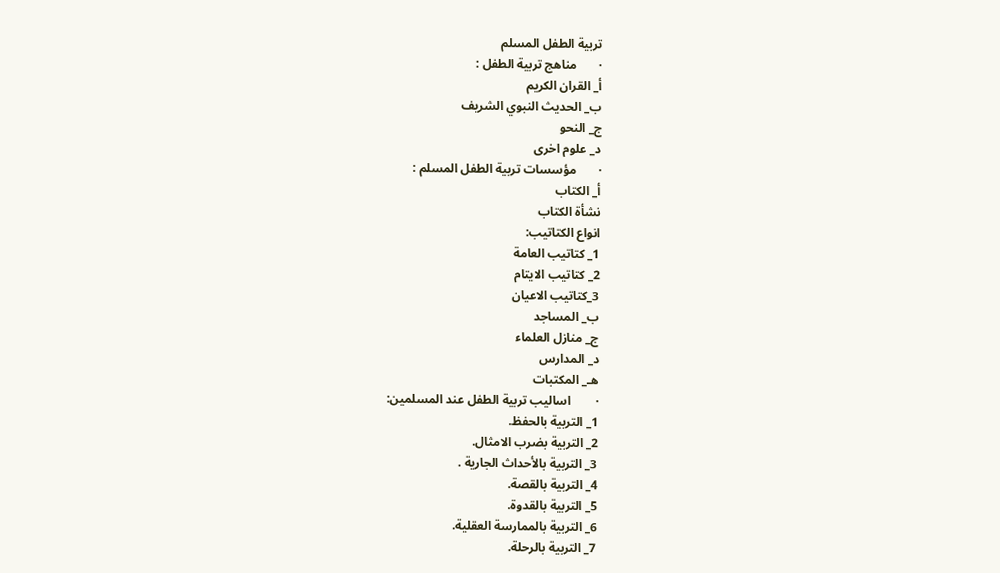تربية الطفل المسلم
·       مناهج تربية الطفل :
أ_ القران الكريم
ب_ الحديث النبوي الشريف
ج_ النحو
د_ علوم اخرى
·       مؤسسات تربية الطفل المسلم :
أ_ الكتاب
نشأة الكتاب
انواع الكتاتيب:
1_ كتاتيب العامة
2_ كتاتيب الايتام
3_كتاتيب الاعيان
ب_ المساجد
ج_ منازل العلماء
د_ المدارس
هـ_ المكتبات
·        اساليب تربية الطفل عند المسلمين:
1_ التربية بالحفظ.
2_ التربية بضرب الامثال.
3_ التربية بالأحداث الجارية .
4_ التربية بالقصة.
5_ التربية بالقدوة.
6_ التربية بالممارسة العقلية.
7_ التربية بالرحلة.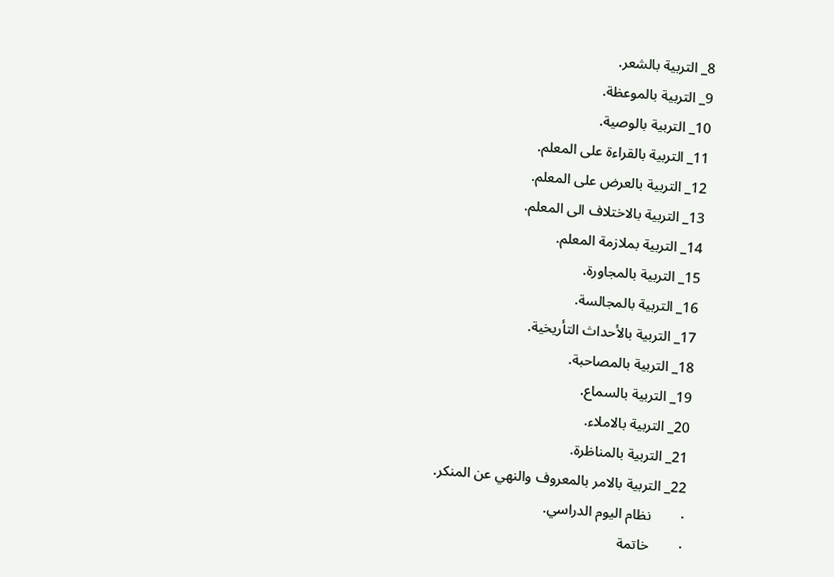8_ التربية بالشعر.
9_ التربية بالموعظة.
10_ التربية بالوصية.
11_ التربية بالقراءة على المعلم.
12_ التربية بالعرض على المعلم.
13_ التربية بالاختلاف الى المعلم.
14_ التربية بملازمة المعلم.
15_ التربية بالمجاورة.
16_ التربية بالمجالسة.
17_ التربية بالأحداث التأريخية.
18_ التربية بالمصاحبة.
19_ التربية بالسماع.
20_ التربية بالاملاء.
21_ التربية بالمناظرة.
22_ التربية بالامر بالمعروف والنهي عن المنكر.
·        نظام اليوم الدراسي.
·        خاتمة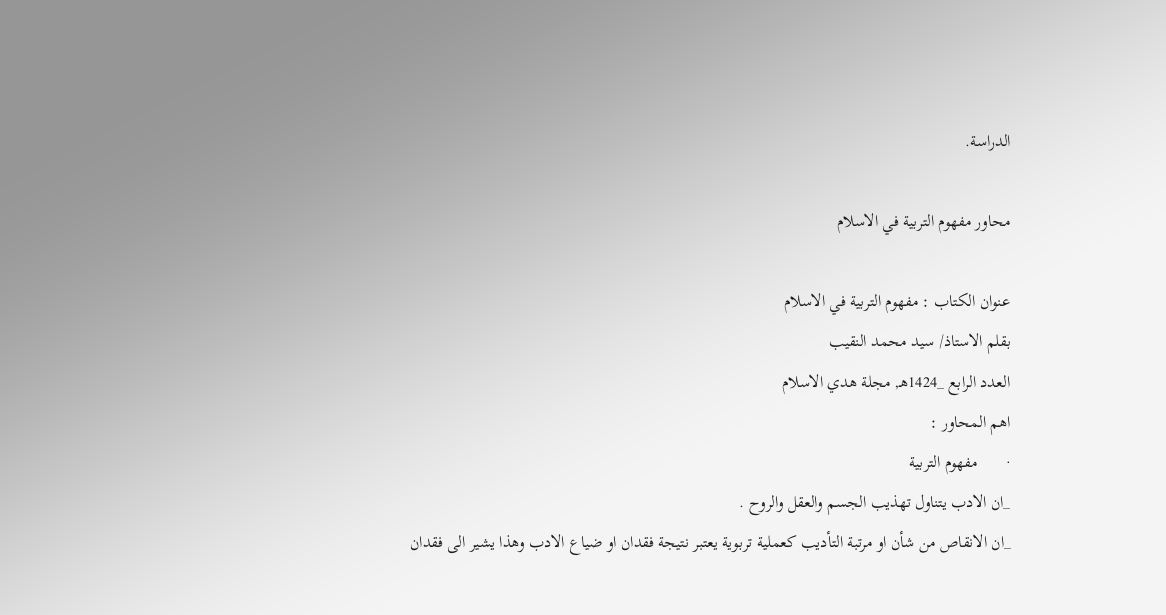الدراسة.

محاور مفهوم التربية في الاسلام

عنوان الكتاب : مفهوم التربية في الاسلام
بقلم الاستاذ/ سيد محمد النقيب
العدد الرابع _1424هـ, مجلة هدي الاسلام
اهم المحاور :
·       مفهوم التربية
_ان الادب يتناول تهذيب الجسم والعقل والروح .
_ان الانقاص من شأن او مرتبة التأديب كعملية تربوية يعتبر نتيجة فقدان او ضياع الادب وهذا يشير الى فقدان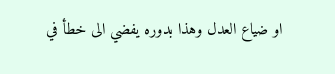او ضياع العدل وهذا بدوره يفضي الى خطأ في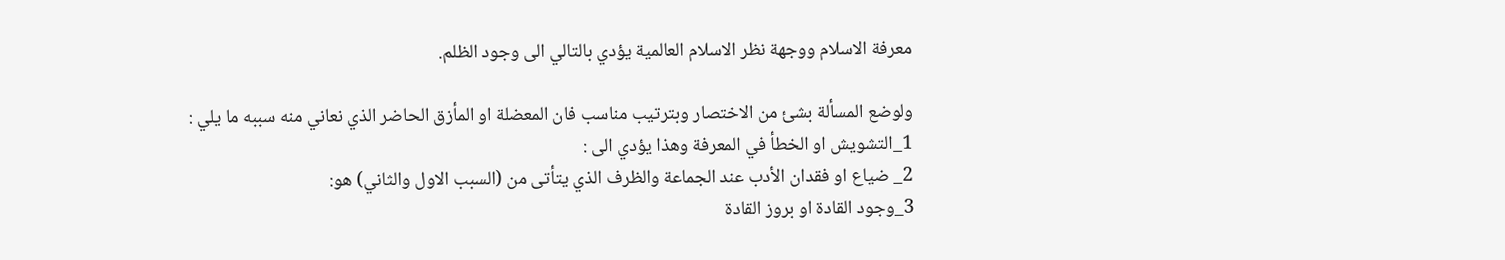معرفة الاسلام ووجهة نظر الاسلام العالمية يؤدي بالتالي الى وجود الظلم.

ولوضع المسألة بشئ من الاختصار وبترتيب مناسب فان المعضلة او المأزق الحاضر الذي نعاني منه سببه ما يلي :
1_التشويش او الخطأ في المعرفة وهذا يؤدي الى :
2_ ضياع او فقدان الأدب عند الجماعة والظرف الذي يتأتى من (السبب الاول والثاني) هو:
3_وجود القادة او بروز القادة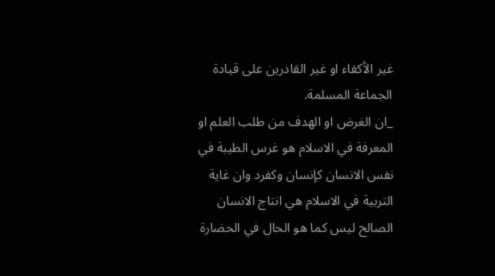غير الأكفاء او غير القادرين على قيادة الجماعة المسلمة.
_ان الغرض او الهدف من طلب العلم او المعرفة في الاسلام هو غرس الطيبة في نفس الانسان كإنسان وكفرد وان غاية التربية في الاسلام هي انتاج الانسان الصالح ليس كما هو الحال في الحضارة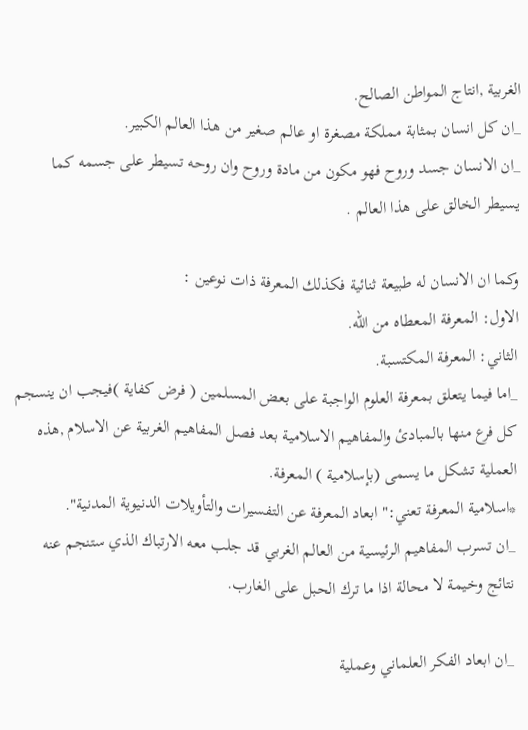الغربية ,انتاج المواطن الصالح.
_ان كل انسان بمثابة مملكة مصغرة او عالم صغير من هذا العالم الكبير.
_ان الانسان جسد وروح فهو مكون من مادة وروح وان روحه تسيطر على جسمه كما يسيطر الخالق على هذا العالم .

وكما ان الانسان له طبيعة ثنائية فكذلك المعرفة ذات نوعين :
الاول: المعرفة المعطاه من الله.
الثاني: المعرفة المكتسبة.
_اما فيما يتعلق بمعرفة العلوم الواجبة على بعض المسلمين ( فرض كفاية )فيجب ان ينسجم كل فرع منها بالمبادئ والمفاهيم الاسلامية بعد فصل المفاهيم الغربية عن الاسلام ,هذه العملية تشكل ما يسمى (بإسلامية ) المعرفة.
*اسلامية المعرفة تعني:" ابعاد المعرفة عن التفسيرات والتأويلات الدنيوية المدنية".
_ان تسرب المفاهيم الرئيسية من العالم الغربي قد جلب معه الارتباك الذي ستنجم عنه نتائج وخيمة لا محالة اذا ما ترك الحبل على الغارب.

_ان ابعاد الفكر العلماني وعملية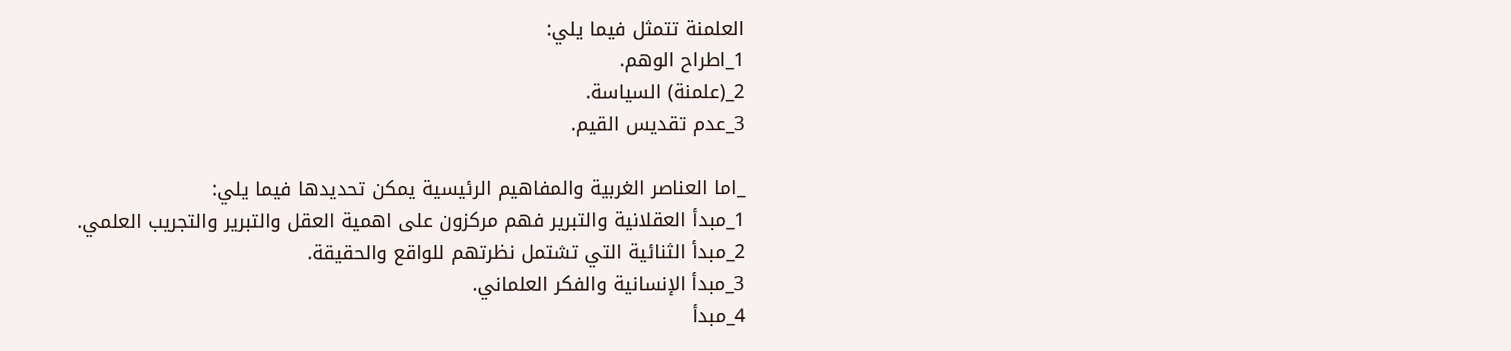العلمنة تتمثل فيما يلي:
1_اطراح الوهم.
2_(علمنة) السياسة.
3_عدم تقديس القيم.

_اما العناصر الغربية والمفاهيم الرئيسية يمكن تحديدها فيما يلي:
1_مبدأ العقلانية والتبرير فهم مركزون على اهمية العقل والتبرير والتجريب العلمي.
2_مبدأ الثنائية التي تشتمل نظرتهم للواقع والحقيقة.
3_مبدأ الإنسانية والفكر العلماني.
4_مبدأ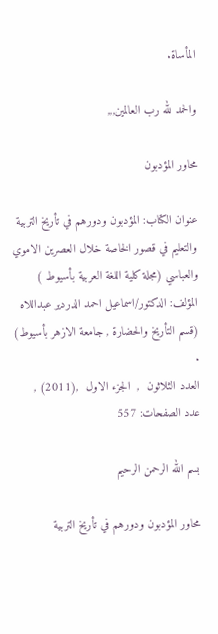المأساة.

والحمد لله رب العالمين,,,

محاور المؤدبون

عنوان الكتاب: المؤدبون ودورهم في تأريخ التربية والتعليم في قصور الخاصة خلال العصرين الاموي والعباسي (مجلة كلية اللغة العربية بأسيوط )
المؤلف: الدكتور/اسماعيل احمد الدردير عبداللاه  (قسم التأريخ والحضارة , جامعة الازهر بأسيوط) .
العدد الثلاثون  ,  الجزء الاول  ,(2011) ,   عدد الصفحات: 557

بسم الله الرحمن الرحيم

محاور المؤدبون ودورهم في تأريخ التربية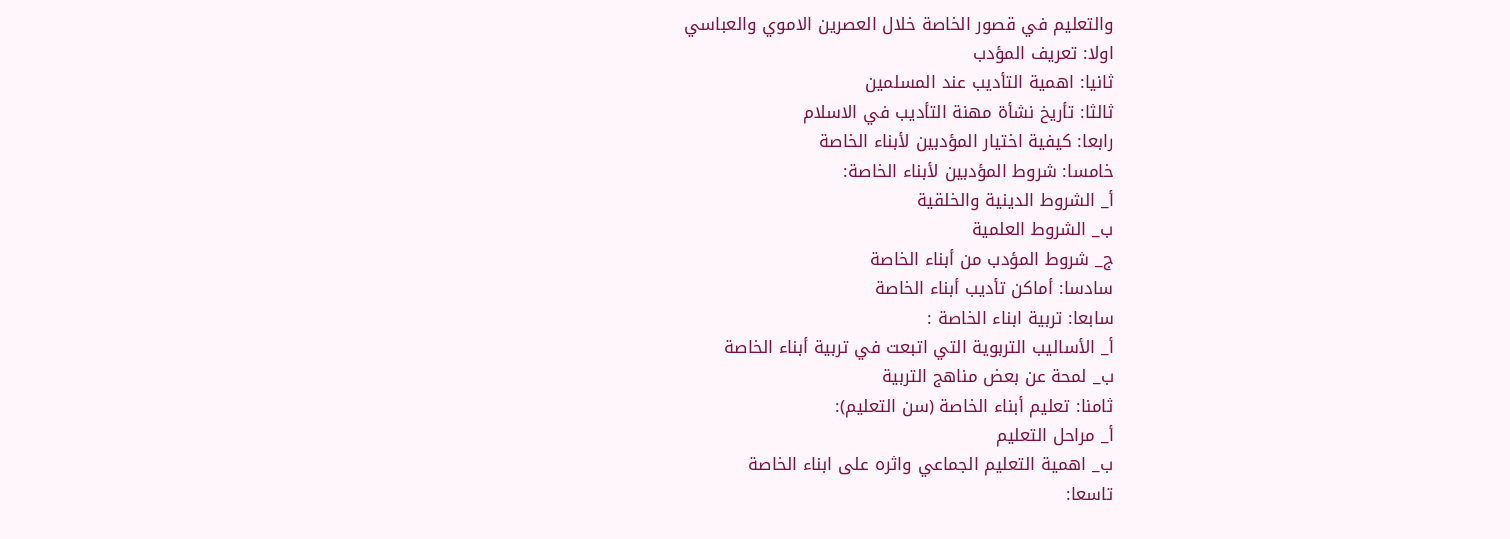والتعليم في قصور الخاصة خلال العصرين الاموي والعباسي
اولا: تعريف المؤدب
ثانيا: اهمية التأديب عند المسلمين
ثالثا: تأريخ نشأة مهنة التأديب في الاسلام
رابعا: كيفية اختيار المؤدبين لأبناء الخاصة
خامسا: شروط المؤدبين لأبناء الخاصة:
أ_ الشروط الدينية والخلقية
ب_ الشروط العلمية
ج_ شروط المؤدب من أبناء الخاصة
سادسا: أماكن تأديب أبناء الخاصة
سابعا: تربية ابناء الخاصة :
أ_ الأساليب التربوية التي اتبعت في تربية أبناء الخاصة
ب_ لمحة عن بعض مناهج التربية
ثامنا: تعليم أبناء الخاصة (سن التعليم):
أ_ مراحل التعليم
ب_ اهمية التعليم الجماعي واثره على ابناء الخاصة
تاسعا: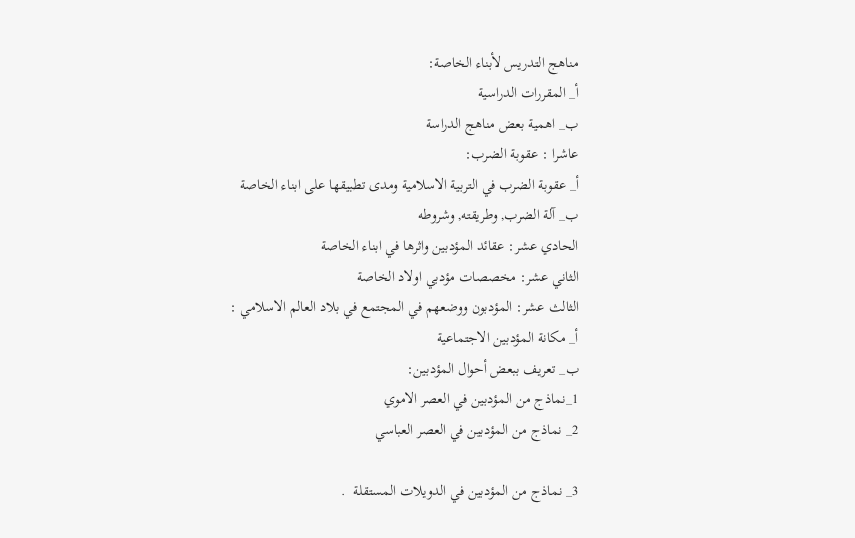مناهج التدريس لأبناء الخاصة:
أ_ المقررات الدراسية
ب_ اهمية بعض مناهج الدراسة
عاشرا : عقوبة الضرب:
أ_ عقوبة الضرب في التربية الاسلامية ومدى تطبيقها على ابناء الخاصة
ب_ آلة الضرب, وطريقته, وشروطه
الحادي عشر: عقائد المؤدبين واثرها في ابناء الخاصة
الثاني عشر: مخصصات مؤدبي اولاد الخاصة
الثالث عشر: المؤدبون ووضعهم في المجتمع في بلاد العالم الاسلامي :
أ_ مكانة المؤدبين الاجتماعية
ب_ تعريف ببعض أحوال المؤدبين:
1_نماذج من المؤدبين في العصر الاموي
2_ نماذج من المؤدبين في العصر العباسي

3_ نماذج من المؤدبين في الدويلات المستقلة  .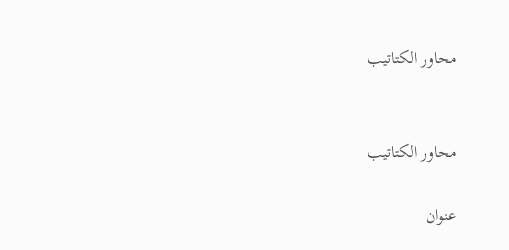محاور الكتاتيب


محاور الكتاتيب

عنوان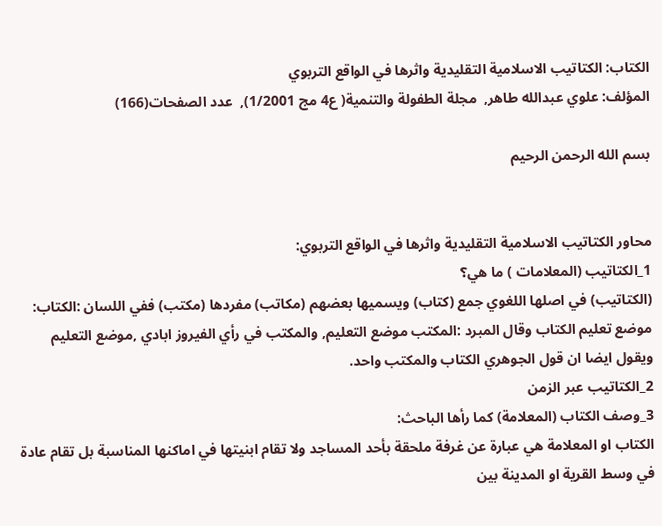الكتاب: الكتاتيب الاسلامية التقليدية واثرها في الواقع التربوي
المؤلف: علوي عبدالله طاهر,  مجلة الطفولة والتنمية( ع4 مج 1/2001),  عدد الصفحات(166)

بسم الله الرحمن الرحيم


محاور الكتاتيب الاسلامية التقليدية واثرها في الواقع التربوي:
1_الكتاتيب (المعلامات ) ما هي؟
(الكتاتيب) في اصلها اللغوي جمع (كتاب) ويسميها بعضهم (مكاتب) مفردها (مكتب) ففي اللسان :الكتاب: موضع تعليم الكتاب وقال المبرد :المكتب موضع التعليم, والمكتب في رأي الفيروز ابادي ,موضع التعليم ويقول ايضا ان قول الجوهري الكتاب والمكتب واحد.
2_الكتاتيب عبر الزمن
3_وصف الكتاب (المعلامة) كما رأها الباحث:
الكتاب او المعلامة هي عبارة عن غرفة ملحقة بأحد المساجد ولا تقام ابنيتها في اماكنها المناسبة بل تقام عادة في وسط القرية او المدينة بين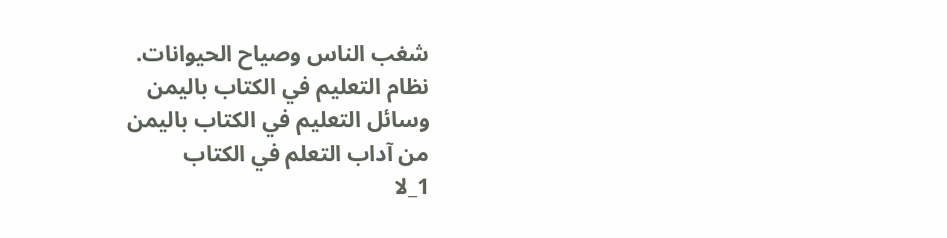شغب الناس وصياح الحيوانات.
نظام التعليم في الكتاب باليمن
وسائل التعليم في الكتاب باليمن
من آداب التعلم في الكتاب
1_لا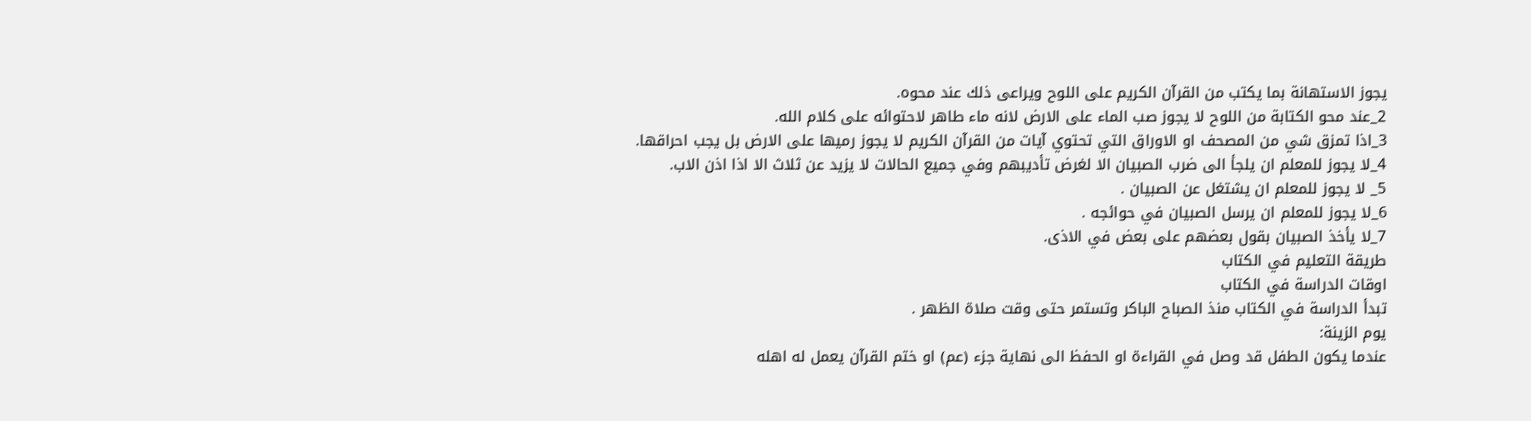يجوز الاستهانة بما يكتب من القرآن الكريم على اللوح ويراعى ذلك عند محوه.
2_عند محو الكتابة من اللوح لا يجوز صب الماء على الارض لانه ماء طاهر لاحتوائه على كلام الله.
3_اذا تمزق شي من المصحف او الاوراق التي تحتوي آيات من القرآن الكريم لا يجوز رميها على الارض بل يجب احراقها.
4_لا يجوز للمعلم ان يلجأ الى ضرب الصبيان الا لغرض تأديبهم وفي جميع الحالات لا يزيد عن ثلاث الا اذا اذن الاب.
5_ لا يجوز للمعلم ان يشتغل عن الصبيان .
6_لا يجوز للمعلم ان يرسل الصبيان في حوائجه .
7_لا يأخذ الصبيان بقول بعضهم على بعض في الاذى.
طريقة التعليم في الكتاب
اوقات الدراسة في الكتاب
تبدأ الدراسة في الكتاب منذ الصباح الباكر وتستمر حتى وقت صلاة الظهر .
يوم الزينة:
عندما يكون الطفل قد وصل في القراءة او الحفظ الى نهاية جزء (عم) او ختم القرآن يعمل له اهله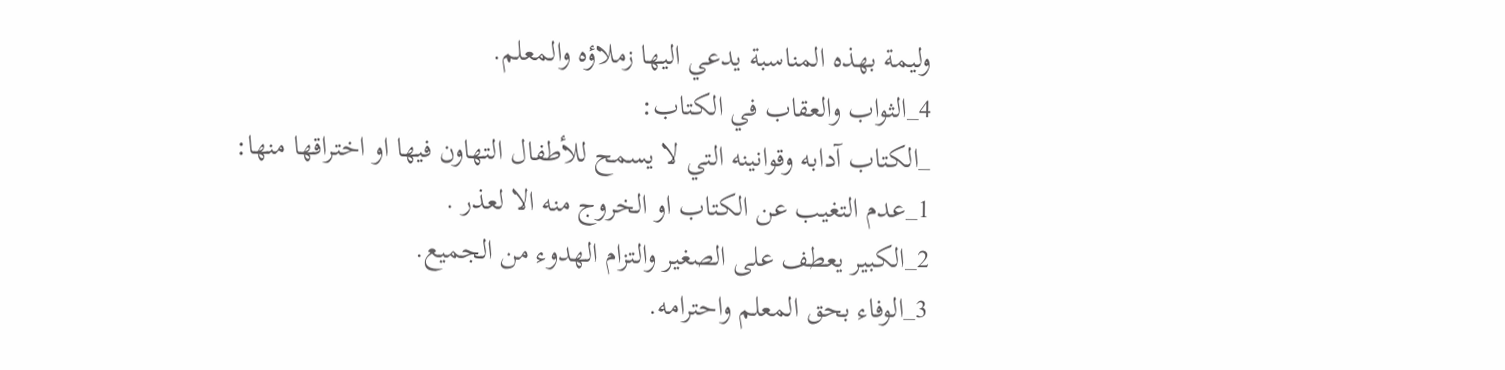وليمة بهذه المناسبة يدعي اليها زملاؤه والمعلم.
4_الثواب والعقاب في الكتاب:
_الكتاب آدابه وقوانينه التي لا يسمح للأطفال التهاون فيها او اختراقها منها:
1_عدم التغيب عن الكتاب او الخروج منه الا لعذر .
2_الكبير يعطف على الصغير والتزام الهدوء من الجميع.
3_الوفاء بحق المعلم واحترامه.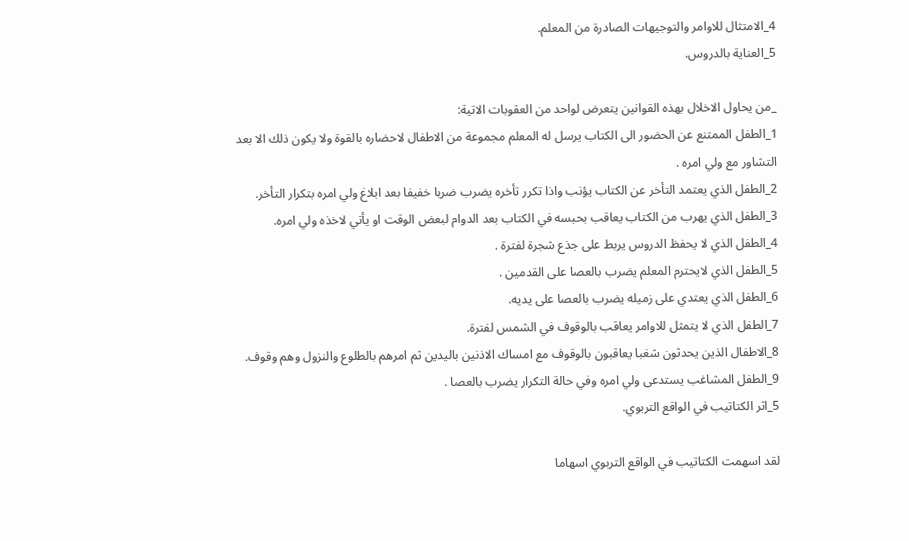4_الامتثال للاوامر والتوجيهات الصادرة من المعلم.
5_العناية بالدروس.

_من يحاول الاخلال بهذه القوانين يتعرض لواحد من العقوبات الاتية:
1_الطفل الممتنع عن الحضور الى الكتاب يرسل له المعلم مجموعة من الاطفال لاحضاره بالقوة ولا يكون ذلك الا بعد التشاور مع ولي امره .
2_الطفل الذي يعتمد التأخر عن الكتاب يؤنب واذا تكرر تأخره يضرب ضربا خفيفا بعد ابلاغ ولي امره بتكرار التأخر.
3_الطفل الذي يهرب من الكتاب يعاقب بحبسه في الكتاب بعد الدوام لبعض الوقت او يأتي لاخذه ولي امره.
4_الطفل الذي لا يحفظ الدروس يربط على جذع شجرة لفترة .
5_الطفل الذي لايحترم المعلم يضرب بالعصا على القدمين .
6_الطفل الذي يعتدي على زميله يضرب بالعصا على يديه.
7_الطفل الذي لا يتمثل للاوامر يعاقب بالوقوف في الشمس لفترة.
8_الاطفال الذين يحدثون شغبا يعاقبون بالوقوف مع امساك الاذنين باليدين ثم امرهم بالطلوع والنزول وهم وقوف.
9_الطفل المشاغب يستدعى ولي امره وفي حالة التكرار يضرب بالعصا .
5_اثر الكتاتيب في الواقع التربوي.

لقد اسهمت الكتاتيب في الواقع التربوي اسهاما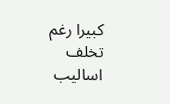كبيرا رغم تخلف اساليب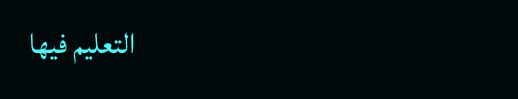التعليم فيها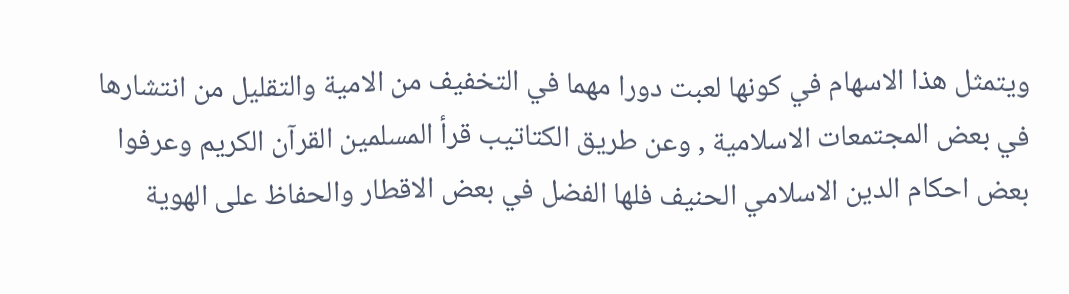ويتمثل هذا الاسهام في كونها لعبت دورا مهما في التخفيف من الامية والتقليل من انتشارها في بعض المجتمعات الاسلامية , وعن طريق الكتاتيب قرأ المسلمين القرآن الكريم وعرفوا بعض احكام الدين الاسلامي الحنيف فلها الفضل في بعض الاقطار والحفاظ على الهوية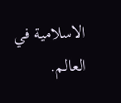الاسلامية في العالم.